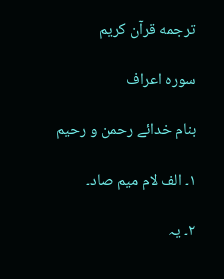ترجمه قرآن کریم

سورہ اعراف

بنام خدائے رحمن و رحیم

١۔ الف لام میم صاد۔

٢۔ یہ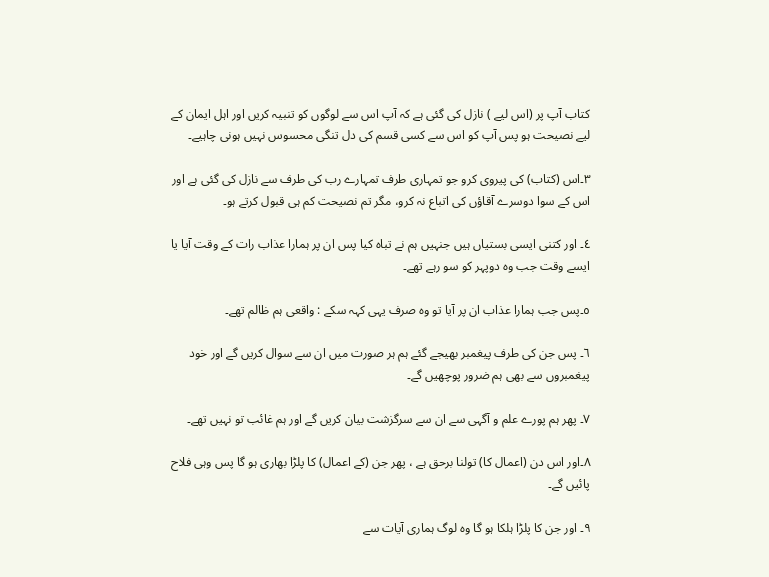کتاب آپ پر (اس لیے ) نازل کی گئی ہے کہ آپ اس سے لوگوں کو تنبیہ کریں اور اہل ایمان کے لیے نصیحت ہو پس آپ کو اس سے کسی قسم کی دل تنگی محسوس نہیں ہونی چاہیے۔

٣۔اس (کتاب) کی پیروی کرو جو تمہاری طرف تمہارے رب کی طرف سے نازل کی گئی ہے اور اس کے سوا دوسرے آقاؤں کی اتباع نہ کرو، مگر تم نصیحت کم ہی قبول کرتے ہو۔

٤۔ اور کتنی ایسی بستیاں ہیں جنہیں ہم نے تباہ کیا پس ان پر ہمارا عذاب رات کے وقت آیا یا ایسے وقت جب وہ دوپہر کو سو رہے تھے۔

٥۔پس جب ہمارا عذاب ان پر آیا تو وہ صرف یہی کہہ سکے : واقعی ہم ظالم تھے۔

٦۔ پس جن کی طرف پیغمبر بھیجے گئے ہم ہر صورت میں ان سے سوال کریں گے اور خود پیغمبروں سے بھی ہم ضرور پوچھیں گے۔

٧۔ پھر ہم پورے علم و آگہی سے ان سے سرگزشت بیان کریں گے اور ہم غائب تو نہیں تھے۔

٨۔اور اس دن (اعمال کا) تولنا برحق ہے ، پھر جن (کے اعمال) کا پلڑا بھاری ہو گا پس وہی فلاح پائیں گے۔

٩۔ اور جن کا پلڑا ہلکا ہو گا وہ لوگ ہماری آیات سے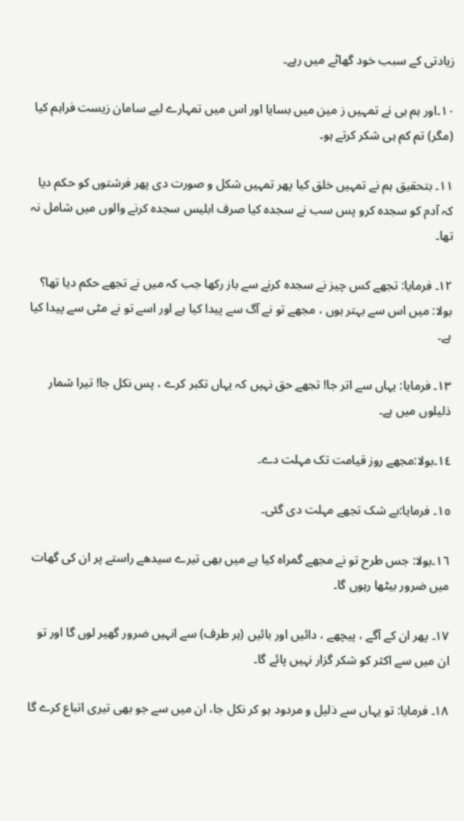زیادتی کے سبب خود گھاٹے میں رہے۔

١٠۔اور ہم ہی نے تمہیں ز مین میں بسایا اور اس میں تمہارے لیے سامان زیست فراہم کیا (مگر) تم کم ہی شکر کرتے ہو۔

١١۔ بتحقیق ہم نے تمہیں خلق کیا پھر تمہیں شکل و صورت دی پھر فرشتوں کو حکم دیا کہ آدم کو سجدہ کرو پس سب نے سجدہ کیا صرف ابلیس سجدہ کرنے والوں میں شامل نہ تھا۔

١٢۔ فرمایا: تجھے کس چیز نے سجدہ کرنے سے باز رکھا جب کہ میں نے تجھے حکم دیا تھا؟ بولا: میں اس سے بہتر ہوں ، مجھے تو نے آگ سے پیدا کیا ہے اور اسے تو نے مٹی سے پیدا کیا ہے۔

١٣۔ فرمایا: یہاں سے اتر جا! تجھے حق نہیں کہ یہاں تکبر کرے ، پس نکل جا! تیرا شمار ذلیلوں میں ہے۔

١٤۔بولا:مجھے روز قیامت تک مہلت دے۔

١٥۔ فرمایا:بے شک تجھے مہلت دی گئی۔

١٦۔بولا: جس طرح تو نے مجھے گمراہ کیا ہے میں بھی تیرے سیدھے راستے پر ان کی گھات میں ضرور بیٹھا رہوں گا۔

١٧۔ پھر ان کے آگے ، پیچھے ، دائیں اور بائیں (ہر طرف) سے انہیں ضرور گھیر لوں گا اور تو ان میں سے اکثر کو شکر گزار نہیں پائے گا۔

١٨۔ فرمایا: تو یہاں سے ذلیل و مردود ہو کر نکل جا، ان میں سے جو بھی تیری اتباع کرے گا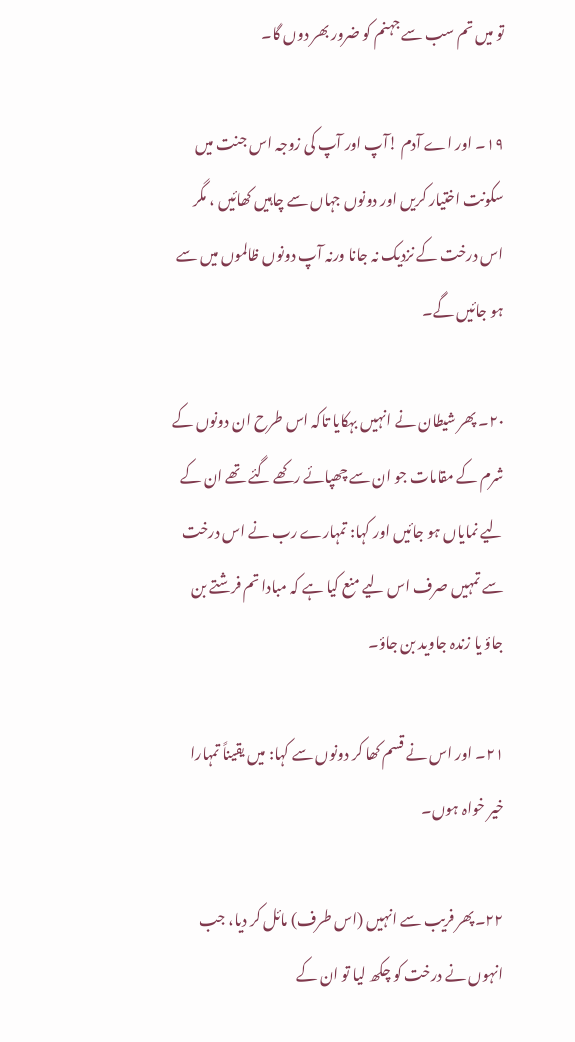تو میں تم سب سے جہنم کو ضرور بھر دوں گا۔

١٩۔ اور اے آدم !آپ اور آپ کی زوجہ اس جنت میں سکونت اختیار کریں اور دونوں جہاں سے چاہیں کھائیں ، مگر اس درخت کے نزدیک نہ جانا ورنہ آپ دونوں ظالموں میں سے ہو جائیں گے۔

٢٠۔ پھر شیطان نے انہیں بہکایا تاکہ اس طرح ان دونوں کے شرم کے مقامات جو ان سے چھپائے رکھے گئے تھے ان کے لیے نمایاں ہو جائیں اور کہا: تمہارے رب نے اس درخت سے تمہیں صرف اس لیے منع کیا ہے کہ مبادا تم فرشتے بن جاؤ یا زندہ جاوید بن جاؤ۔

٢١۔ اور اس نے قسم کھا کر دونوں سے کہا: میں یقیناً تمہارا خیر خواہ ہوں۔

٢٢۔پھر فریب سے انہیں (اس طرف) مائل کر دیا، جب انہوں نے درخت کو چکھ لیا تو ان کے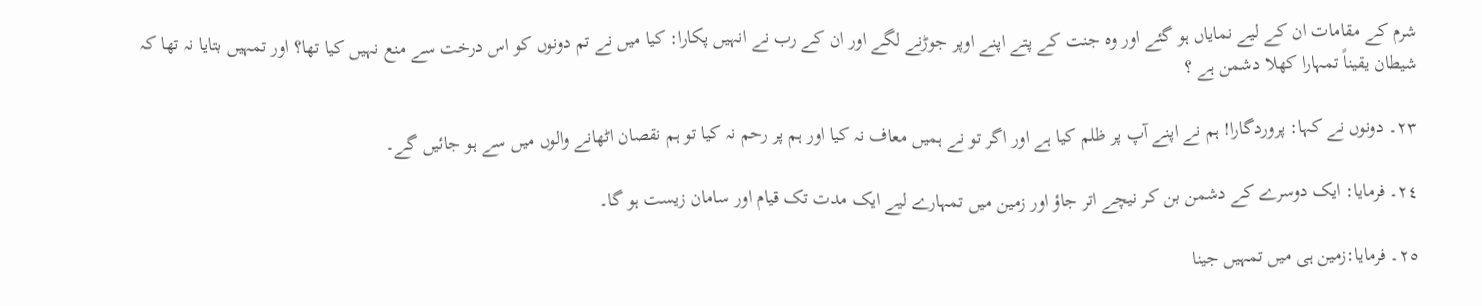شرم کے مقامات ان کے لیے نمایاں ہو گئے اور وہ جنت کے پتے اپنے اوپر جوڑنے لگے اور ان کے رب نے انہیں پکارا: کیا میں نے تم دونوں کو اس درخت سے منع نہیں کیا تھا؟ اور تمہیں بتایا نہ تھا کہ شیطان یقیناً تمہارا کھلا دشمن ہے ؟

٢٣۔ دونوں نے کہا: پروردگارا! ہم نے اپنے آپ پر ظلم کیا ہے اور اگر تو نے ہمیں معاف نہ کیا اور ہم پر رحم نہ کیا تو ہم نقصان اٹھانے والوں میں سے ہو جائیں گے۔

٢٤۔ فرمایا: ایک دوسرے کے دشمن بن کر نیچے اتر جاؤ اور زمین میں تمہارے لیے ایک مدت تک قیام اور سامان زیست ہو گا۔

٢٥۔ فرمایا:زمین ہی میں تمہیں جینا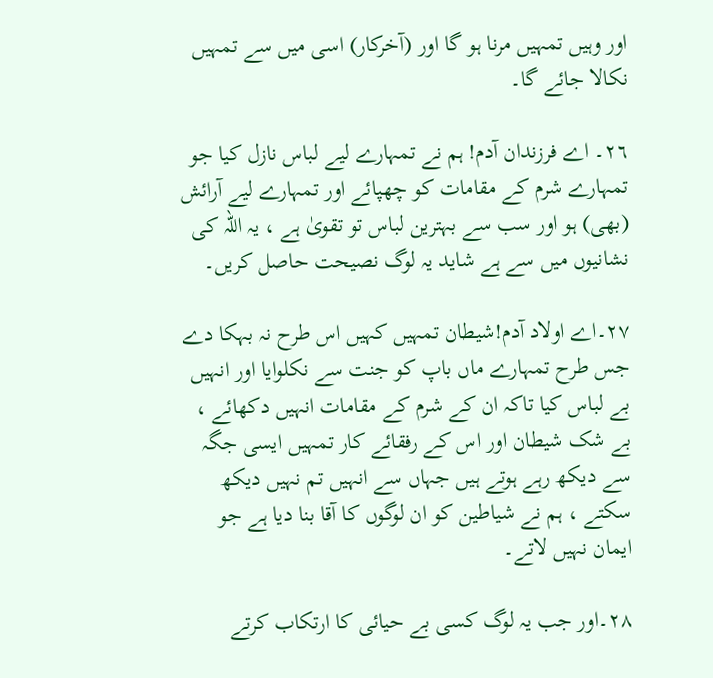اور وہیں تمہیں مرنا ہو گا اور (آخرکار) اسی میں سے تمہیں نکالا جائے گا۔

٢٦۔ اے فرزندان آدم! ہم نے تمہارے لیے لباس نازل کیا جو تمہارے شرم کے مقامات کو چھپائے اور تمہارے لیے آرائش (بھی) ہو اور سب سے بہترین لباس تو تقویٰ ہے ، یہ اللہ کی نشانیوں میں سے ہے شاید یہ لوگ نصیحت حاصل کریں۔

٢٧۔اے اولاد آدم!شیطان تمہیں کہیں اس طرح نہ بہکا دے جس طرح تمہارے ماں باپ کو جنت سے نکلوایا اور انہیں بے لباس کیا تاکہ ان کے شرم کے مقامات انہیں دکھائے ، بے شک شیطان اور اس کے رفقائے کار تمہیں ایسی جگہ سے دیکھ رہے ہوتے ہیں جہاں سے انہیں تم نہیں دیکھ سکتے ، ہم نے شیاطین کو ان لوگوں کا آقا بنا دیا ہے جو ایمان نہیں لاتے۔

٢٨۔اور جب یہ لوگ کسی بے حیائی کا ارتکاب کرتے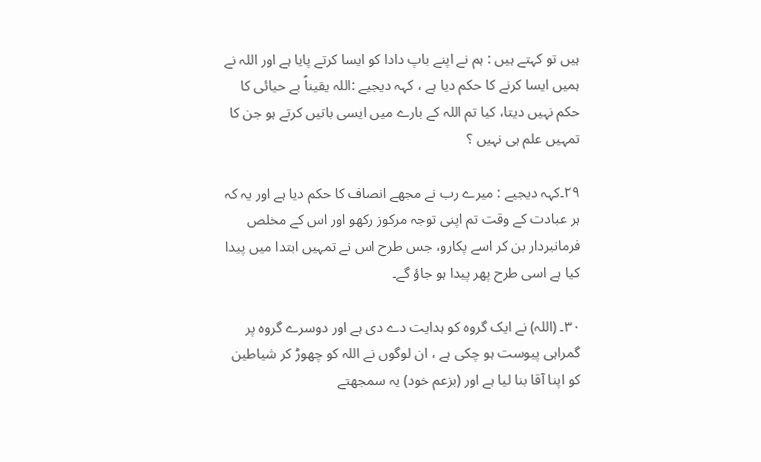ہیں تو کہتے ہیں : ہم نے اپنے باپ دادا کو ایسا کرتے پایا ہے اور اللہ نے ہمیں ایسا کرنے کا حکم دیا ہے ، کہہ دیجیے :اللہ یقیناً بے حیائی کا حکم نہیں دیتا، کیا تم اللہ کے بارے میں ایسی باتیں کرتے ہو جن کا تمہیں علم ہی نہیں ؟

٢٩۔کہہ دیجیے : میرے رب نے مجھے انصاف کا حکم دیا ہے اور یہ کہ ہر عبادت کے وقت تم اپنی توجہ مرکوز رکھو اور اس کے مخلص فرمانبردار بن کر اسے پکارو، جس طرح اس نے تمہیں ابتدا میں پیدا کیا ہے اسی طرح پھر پیدا ہو جاؤ گے۔

٣٠۔ (اللہ) نے ایک گروہ کو ہدایت دے دی ہے اور دوسرے گروہ پر گمراہی پیوست ہو چکی ہے ، ان لوگوں نے اللہ کو چھوڑ کر شیاطین کو اپنا آقا بنا لیا ہے اور (بزعم خود) یہ سمجھتے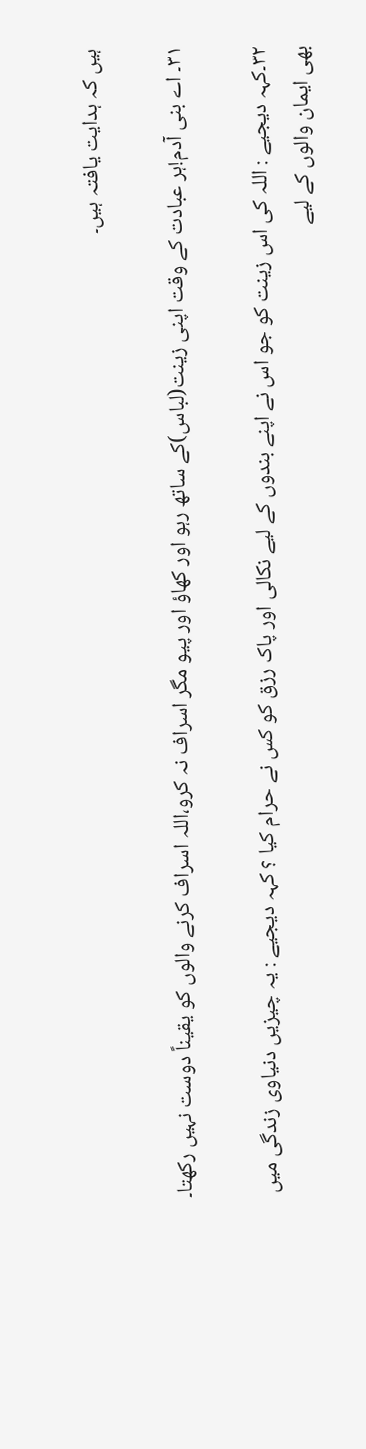ہیں کہ ہدایت یافتہ ہیں۔

٣١۔ اے بنی آدم!ہر عبادت کے وقت اپنی زینت(لباس)کے ساتھ رہو اور کھاؤ اور پیو مگر اسراف نہ کرو،اللہ اسراف کرنے والوں کو یقیناً دوست نہیں رکھتا۔

٣٢۔کہہ دیجیے : اللہ کی اس زینت کو جو اس نے اپنے بندوں کے لیے نکالی اور پاک رزق کو کس نے حرام کیا ؟ کہہ دیجیے : یہ چیزیں دنیاوی زندگی میں بھی ایمان والوں کے لیے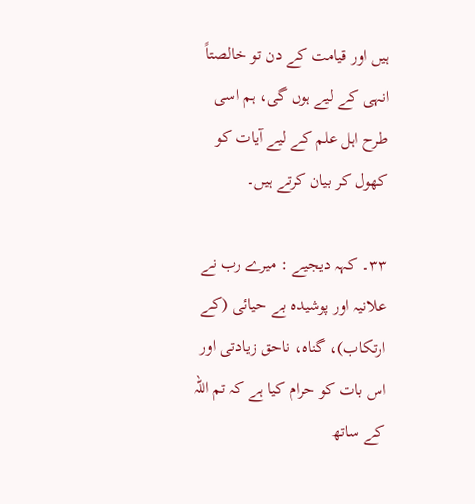ہیں اور قیامت کے دن تو خالصتاً انہی کے لیے ہوں گی، ہم اسی طرح اہل علم کے لیے آیات کو کھول کر بیان کرتے ہیں۔

٣٣۔ کہہ دیجیے : میرے رب نے علانیہ اور پوشیدہ بے حیائی (کے ارتکاب)، گناہ، ناحق زیادتی اور اس بات کو حرام کیا ہے کہ تم اللہ کے ساتھ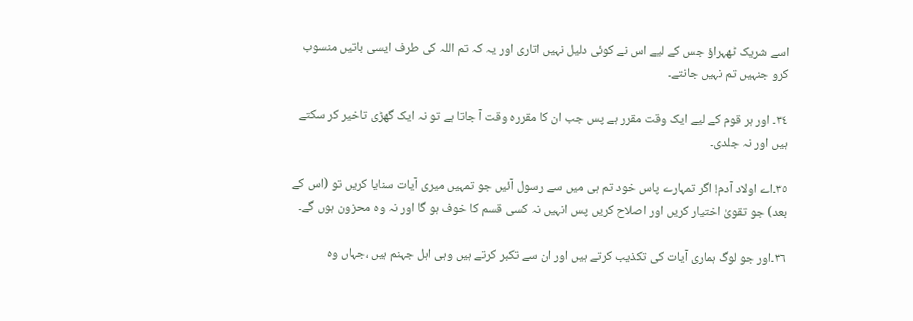اسے شریک ٹھہراؤ جس کے لیے اس نے کوئی دلیل نہیں اتاری اور یہ کہ تم اللہ کی طرف ایسی باتیں منسوب کرو جنہیں تم نہیں جانتے۔

٣٤۔ اور ہر قوم کے لیے ایک وقت مقرر ہے پس جب ان کا مقررہ وقت آ جاتا ہے تو نہ ایک گھڑی تاخیر کر سکتے ہیں اور نہ جلدی۔

٣٥۔اے اولاد آدم! اگر تمہارے پاس خود تم ہی میں سے رسول آئیں جو تمہیں میری آیات سنایا کریں تو (اس کے بعد) جو تقویٰ اختیار کریں اور اصلاح کریں پس انہیں نہ کسی قسم کا خوف ہو گا اور نہ وہ محزون ہوں گے۔

٣٦۔اور جو لوگ ہماری آیات کی تکذیب کرتے ہیں اور ان سے تکبر کرتے ہیں وہی اہل جہنم ہیں ،جہاں وہ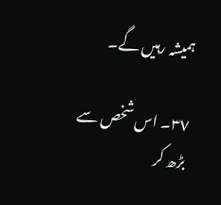ہمیشہ رہیں گے۔

٣٧۔ اس شخص سے بڑھ کر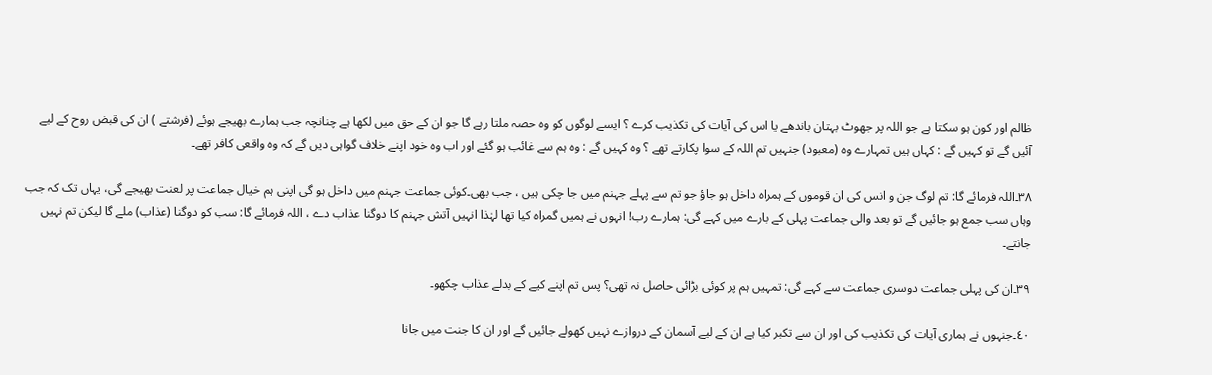ظالم اور کون ہو سکتا ہے جو اللہ پر جھوٹ بہتان باندھے یا اس کی آیات کی تکذیب کرے ؟ ایسے لوگوں کو وہ حصہ ملتا رہے گا جو ان کے حق میں لکھا ہے چنانچہ جب ہمارے بھیجے ہوئے (فرشتے ) ان کی قبض روح کے لیے آئیں گے تو کہیں گے : کہاں ہیں تمہارے وہ (معبود) جنہیں تم اللہ کے سوا پکارتے تھے ؟ وہ کہیں گے : وہ ہم سے غائب ہو گئے اور اب وہ خود اپنے خلاف گواہی دیں گے کہ وہ واقعی کافر تھے۔

٣٨۔اللہ فرمائے گا: تم لوگ جن و انس کی ان قوموں کے ہمراہ داخل ہو جاؤ جو تم سے پہلے جہنم میں جا چکی ہیں ، جب بھی۔کوئی جماعت جہنم میں داخل ہو گی اپنی ہم خیال جماعت پر لعنت بھیجے گی، یہاں تک کہ جب وہاں سب جمع ہو جائیں گے تو بعد والی جماعت پہلی کے بارے میں کہے گی: ہمارے رب! انہوں نے ہمیں گمراہ کیا تھا لہٰذا انہیں آتش جہنم کا دوگنا عذاب دے ، اللہ فرمائے گا: سب کو دوگنا (عذاب) ملے گا لیکن تم نہیں جانتے۔

٣٩۔ان کی پہلی جماعت دوسری جماعت سے کہے گی: تمہیں ہم پر کوئی بڑائی حاصل نہ تھی؟ پس تم اپنے کیے کے بدلے عذاب چکھو۔

٤٠۔جنہوں نے ہماری آیات کی تکذیب کی اور ان سے تکبر کیا ہے ان کے لیے آسمان کے دروازے نہیں کھولے جائیں گے اور ان کا جنت میں جانا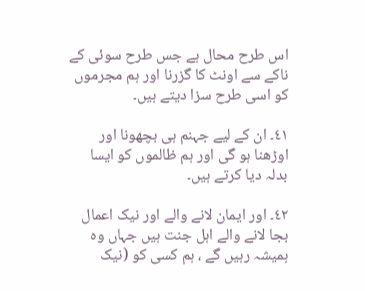اس طرح محال ہے جس طرح سوئی کے ناکے سے اونٹ کا گزرنا اور ہم مجرموں کو اسی طرح سزا دیتے ہیں۔

٤١۔ ان کے لیے جہنم ہی بچھونا اور اوڑھنا ہو گی اور ہم ظالموں کو ایسا بدلہ دیا کرتے ہیں۔

٤٢۔ اور ایمان لانے والے اور نیک اعمال بجا لانے والے اہل جنت ہیں جہاں وہ ہمیشہ رہیں گے ، ہم کسی کو (نیک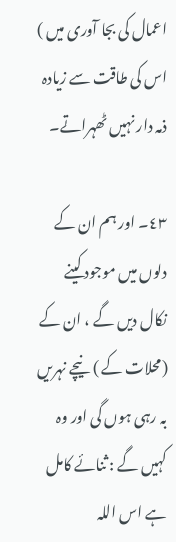اعمال کی بجا آوری میں ) اس کی طاقت سے زیادہ ذمہ دار نہیں ٹھہراتے۔

٤٣۔ اور ہم ان کے دلوں میں موجود کینے نکال دیں گے ، ان کے (محلات کے ) نیچے نہریں بہ رہی ہوں گی اور وہ کہیں گے : ثنائے کامل ہے اس اللہ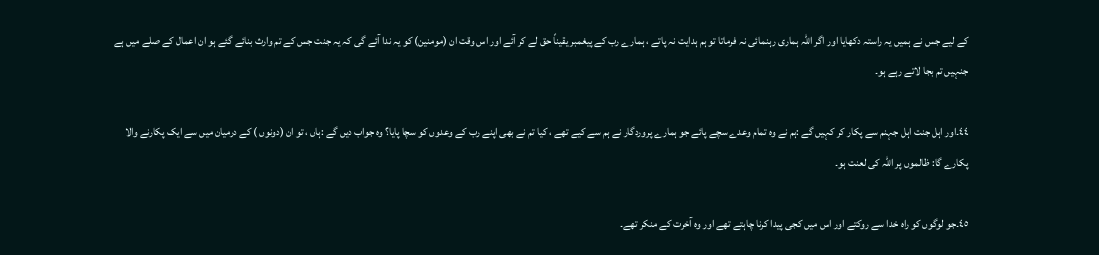کے لیے جس نے ہمیں یہ راستہ دکھایا اور اگر اللہ ہماری رہنمائی نہ فرماتا تو ہم ہدایت نہ پاتے ، ہمارے رب کے پیغمبر یقیناً حق لے کر آئے اور اس وقت ان (مومنین) کو یہ ندا آئے گی کہ یہ جنت جس کے تم وارث بنائے گئے ہو ان اعمال کے صلے میں ہے جنہیں تم بجا لاتے رہے ہو۔

٤٤۔اور اہل جنت اہل جہنم سے پکار کر کہیں گے :ہم نے وہ تمام وعدے سچے پائے جو ہمارے پروردگار نے ہم سے کیے تھے ، کیا تم نے بھی اپنے رب کے وعدوں کو سچا پایا؟ وہ جواب دیں گے :ہاں ، تو ان (دونوں ) کے درمیان میں سے ایک پکارنے والا پکارے گا: ظالموں پر اللہ کی لعنت ہو۔

٤٥۔جو لوگوں کو راہ خدا سے روکتے اور اس میں کجی پیدا کرنا چاہتے تھے اور وہ آخرت کے منکر تھے۔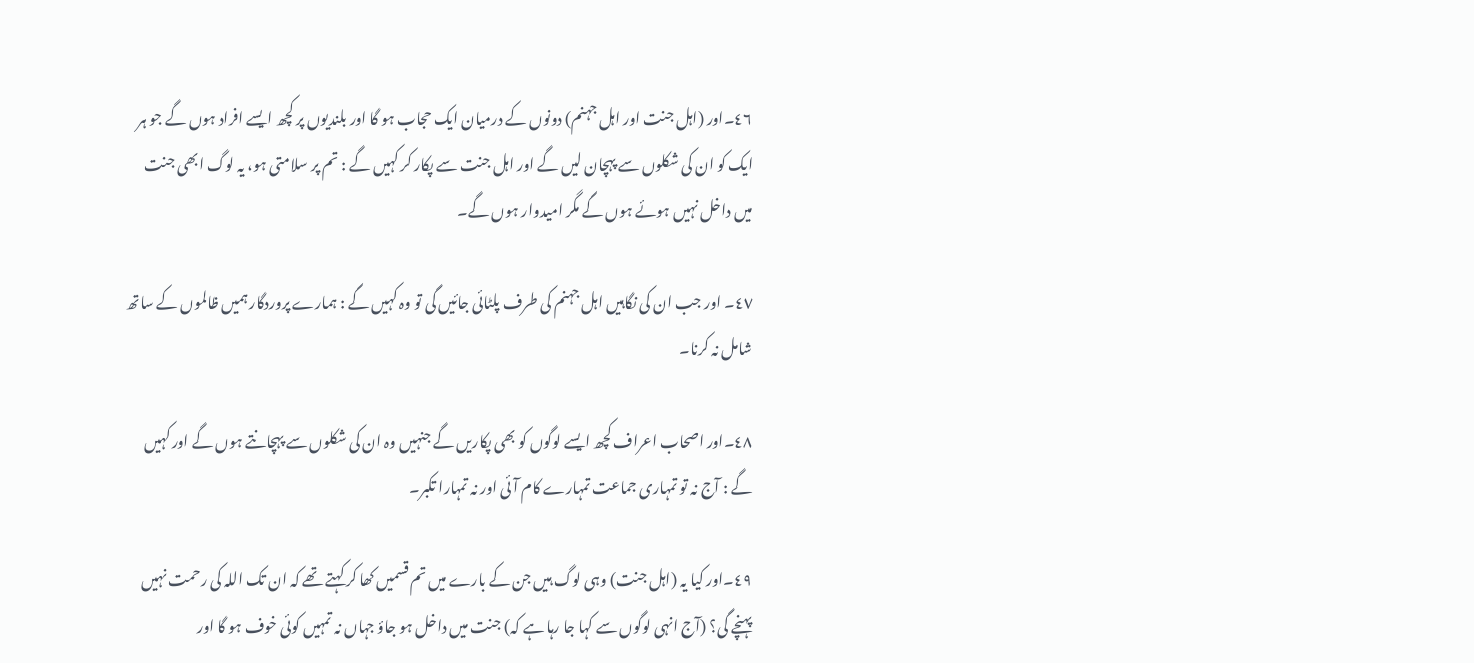٤٦۔اور (اہل جنت اور اہل جہنم) دونوں کے درمیان ایک حجاب ہو گا اور بلندیوں پر کچھ ایسے افراد ہوں گے جو ہر ایک کو ان کی شکلوں سے پہچان لیں گے اور اہل جنت سے پکار کر کہیں گے : تم پر سلامتی ہو، یہ لوگ ابھی جنت میں داخل نہیں ہوئے ہوں گے مگر امیدوار ہوں گے۔

٤٧۔ اور جب ان کی نگاہیں اہل جہنم کی طرف پلٹائی جائیں گی تو وہ کہیں گے : ہمارے پروردگار ہمیں ظالموں کے ساتھ شامل نہ کرنا۔

٤٨۔اور اصحاب اعراف کچھ ایسے لوگوں کو بھی پکاریں گے جنہیں وہ ان کی شکلوں سے پہچانتے ہوں گے اور کہیں گے : آج نہ تو تمہاری جماعت تمہارے کام آئی اور نہ تمہارا تکبر۔

٤٩۔اور کیا یہ (اہل جنت) وہی لوگ ہیں جن کے بارے میں تم قسمیں کھا کر کہتے تھے کہ ان تک اللہ کی رحمت نہیں پہنچے گی؟ (آج انہی لوگوں سے کہا جا رہا ہے کہ) جنت میں داخل ہو جاؤ جہاں نہ تمہیں کوئی خوف ہو گا اور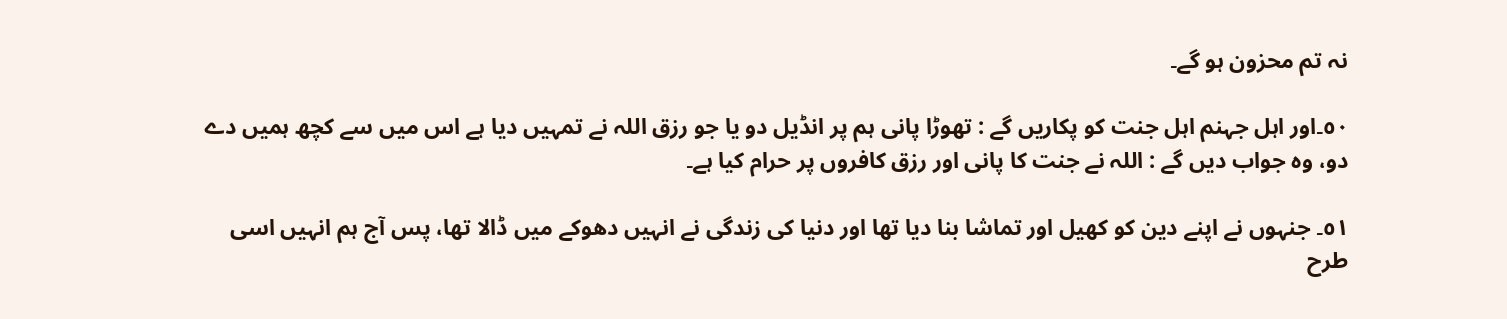نہ تم محزون ہو گے۔

٥٠۔اور اہل جہنم اہل جنت کو پکاریں گے : تھوڑا پانی ہم پر انڈیل دو یا جو رزق اللہ نے تمہیں دیا ہے اس میں سے کچھ ہمیں دے دو، وہ جواب دیں گے : اللہ نے جنت کا پانی اور رزق کافروں پر حرام کیا ہے۔

٥١۔ جنہوں نے اپنے دین کو کھیل اور تماشا بنا دیا تھا اور دنیا کی زندگی نے انہیں دھوکے میں ڈالا تھا، پس آج ہم انہیں اسی طرح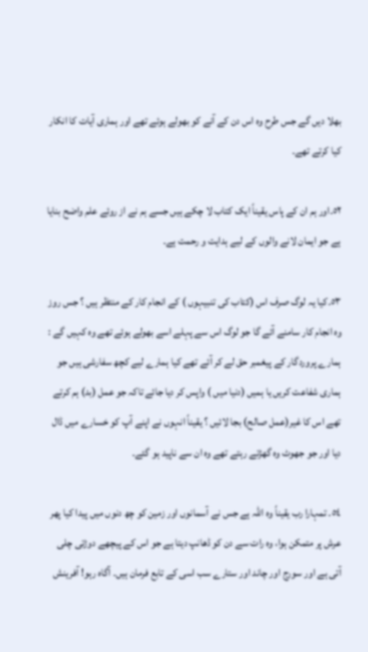بھلا دیں گے جس طرح وہ اس دن کے آنے کو بھولے ہوئے تھے اور ہماری آیات کا انکار کیا کرتے تھے۔

٥٢۔اور ہم ان کے پاس یقیناً ایک کتاب لا چکے ہیں جسے ہم نے از روئے علم واضح بنایا ہے جو ایمان لانے والوں کے لیے ہدایت و رحمت ہے۔

٥٣۔کیا یہ لوگ صرف اس (کتاب کی تنبیہوں ) کے انجام کار کے منتظر ہیں ؟ جس روز وہ انجام کار سامنے آئے گا جو لوگ اس سے پہلے اسے بھولے ہوئے تھے وہ کہیں گے : ہمارے پروردگار کے پیغمبر حق لے کر آئے تھے کیا ہمارے لیے کچھ سفارشی ہیں جو ہماری شفاعت کریں یا ہمیں (دنیا میں ) واپس کر دیا جائے تاکہ جو عمل (بد) ہم کرتے تھے اس کا غیر(عمل صالح) بجا لائیں ؟ یقیناً انہوں نے اپنے آپ کو خسارے میں ڈال دیا اور جو جھوٹ وہ گھڑتے رہتے تھے وہ ان سے ناپید ہو گئے۔

٥٤۔ تمہارا رب یقیناً وہ اللہ ہے جس نے آسمانوں اور زمین کو چھ دنوں میں پیدا کیا پھر عرش پر متمکن ہوا، وہ رات سے دن کو ڈھانپ دیتا ہے جو اس کے پیچھے دوڑتی چلی آتی ہے اور سورج اور چاند اور ستارے سب اسی کے تابع فرمان ہیں۔ آگاہ رہو! آفرینش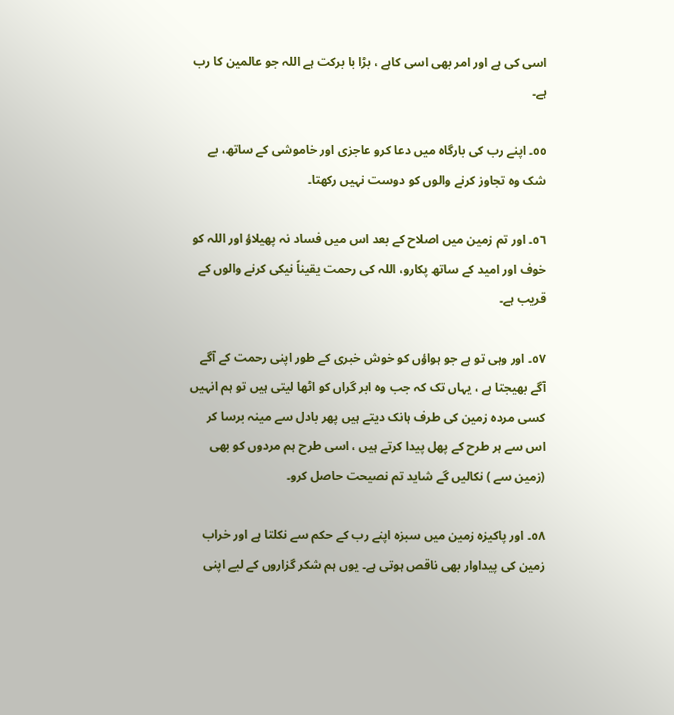اسی کی ہے اور امر بھی اسی کاہے ، بڑا با برکت ہے اللہ جو عالمین کا رب ہے۔

٥٥۔ اپنے رب کی بارگاہ میں دعا کرو عاجزی اور خاموشی کے ساتھ، بے شک وہ تجاوز کرنے والوں کو دوست نہیں رکھتا۔

٥٦۔ اور تم زمین میں اصلاح کے بعد اس میں فساد نہ پھیلاؤ اور اللہ کو خوف اور امید کے ساتھ پکارو، اللہ کی رحمت یقیناً نیکی کرنے والوں کے قریب ہے۔

٥٧۔ اور وہی تو ہے جو ہواؤں کو خوش خبری کے طور اپنی رحمت کے آگے آگے بھیجتا ہے ، یہاں تک کہ جب وہ ابر گراں کو اٹھا لیتی ہیں تو ہم انہیں کسی مردہ زمین کی طرف ہانک دیتے ہیں پھر بادل سے مینہ برسا کر اس سے ہر طرح کے پھل پیدا کرتے ہیں ، اسی طرح ہم مردوں کو بھی (زمین سے ) نکالیں گے شاید تم نصیحت حاصل کرو۔

٥٨۔ اور پاکیزہ زمین میں سبزہ اپنے رب کے حکم سے نکلتا ہے اور خراب زمین کی پیداوار بھی ناقص ہوتی ہے۔ یوں ہم شکر گزاروں کے لیے اپنی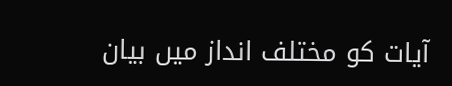آیات کو مختلف انداز میں بیان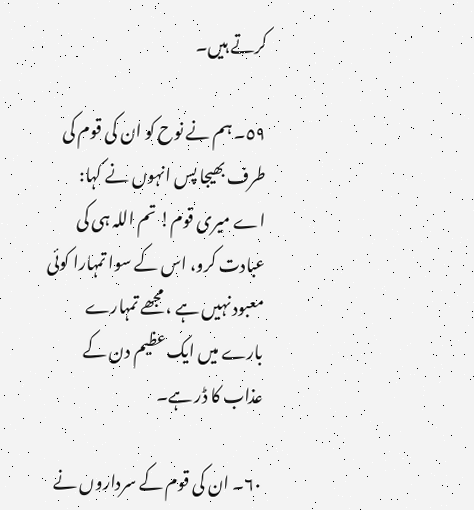کرتے ہیں۔

٥٩۔ ہم نے نوح کو ان کی قوم کی طرف بھیجا پس انہوں نے کہا: اے میری قوم! تم اللہ ہی کی عبادت کرو، اس کے سوا تمہارا کوئی معبود نہیں ہے ، مجھے تمہارے بارے میں ایک عظیم دن کے عذاب کا ڈر ہے۔

٦٠۔ ان کی قوم کے سرداروں نے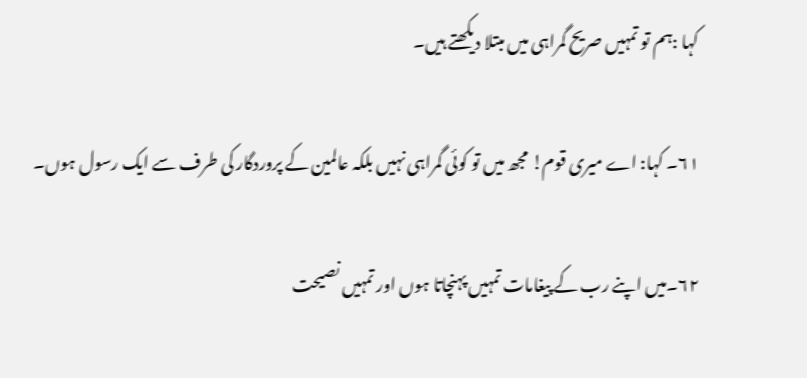کہا :ہم تو تمہیں صریح گمراہی میں مبتلا دیکھتے ہیں۔

٦١۔ کہا: اے میری قوم! مجھ میں تو کوئی گمراہی نہیں بلکہ عالمین کے پروردگار کی طرف سے ایک رسول ہوں۔

٦٢۔میں اپنے رب کے پیغامات تمہیں پہنچاتا ہوں اور تمہیں نصیحت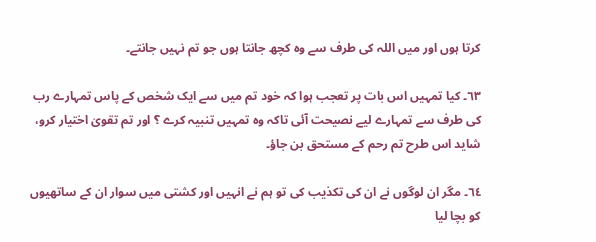کرتا ہوں اور میں اللہ کی طرف سے وہ کچھ جانتا ہوں جو تم نہیں جانتے۔

٦٣۔ کیا تمہیں اس بات پر تعجب ہوا کہ خود تم میں سے ایک شخص کے پاس تمہارے رب کی طرف سے تمہارے لیے نصیحت آئی تاکہ وہ تمہیں تنبیہ کرے ؟ اور تم تقویٰ اختیار کرو، شاید اس طرح تم رحم کے مستحق بن جاؤ۔

٦٤۔ مگر ان لوگوں نے ان کی تکذیب کی تو ہم نے انہیں اور کشتی میں سوار ان کے ساتھیوں کو بچا لیا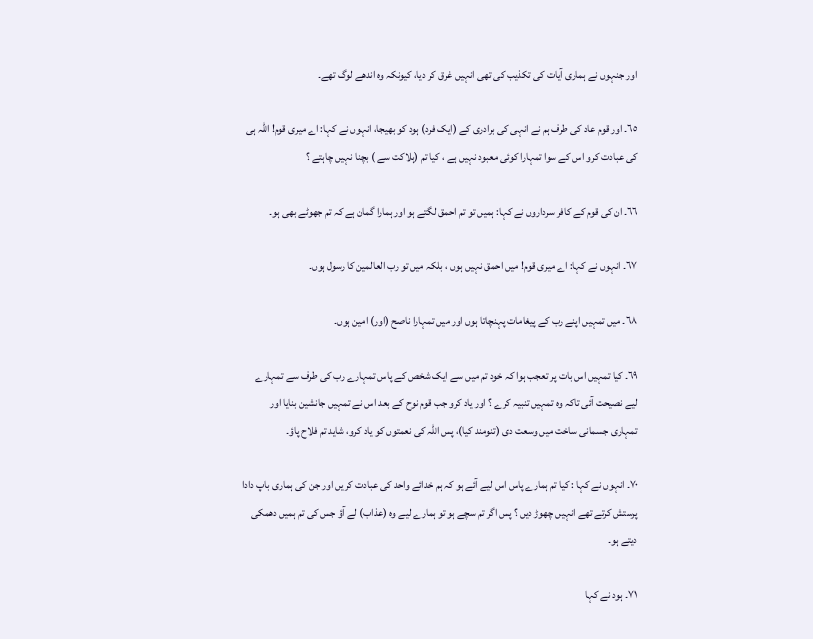اور جنہوں نے ہماری آیات کی تکذیب کی تھی انہیں غرق کر دیا، کیونکہ وہ اندھے لوگ تھے۔

٦٥۔ اور قوم عاد کی طرف ہم نے انہی کی برادری کے (ایک فرد) ہود کو بھیجا، انہوں نے کہا: اے میری قوم! اللہ ہی کی عبادت کرو اس کے سوا تمہارا کوئی معبود نہیں ہے ، کیا تم (ہلاکت سے ) بچنا نہیں چاہتے ؟

٦٦۔ ان کی قوم کے کافر سرداروں نے کہا: ہمیں تو تم احمق لگتے ہو اور ہمارا گمان ہے کہ تم جھوٹے بھی ہو۔

٦٧۔ انہوں نے کہا: اے میری قوم! میں احمق نہیں ہوں ، بلکہ میں تو رب العالمین کا رسول ہوں۔

٦٨۔ میں تمہیں اپنے رب کے پیغامات پہنچاتا ہوں اور میں تمہارا ناصح (اور) امین ہوں۔

٦٩۔ کیا تمہیں اس بات پر تعجب ہوا کہ خود تم میں سے ایک شخص کے پاس تمہارے رب کی طرف سے تمہارے لیے نصیحت آئی تاکہ وہ تمہیں تنبیہ کرے ؟ اور یاد کرو جب قوم نوح کے بعد اس نے تمہیں جانشین بنایا اور تمہاری جسمانی ساخت میں وسعت دی (تنومند کیا)، پس اللہ کی نعمتوں کو یاد کرو، شاید تم فلاح پاؤ۔

٧٠۔ انہوں نے کہا : کیا تم ہمارے پاس اس لیے آئے ہو کہ ہم خدائے واحد کی عبادت کریں اور جن کی ہماری باپ دادا پرستش کرتے تھے انہیں چھوڑ دیں ؟ پس اگر تم سچے ہو تو ہمارے لیے وہ (عذاب) لے آؤ جس کی تم ہمیں دھمکی دیتے ہو۔

٧١۔ ہود نے کہا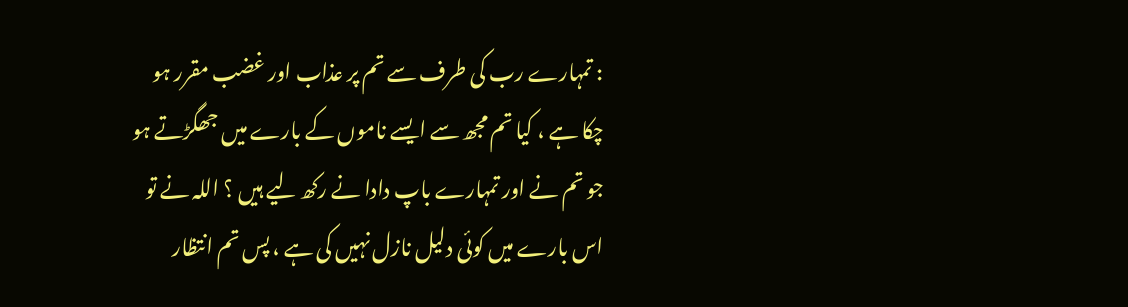: تمہارے رب کی طرف سے تم پر عذاب اور غضب مقرر ہو چکا ہے ، کیا تم مجھ سے ایسے ناموں کے بارے میں جھگڑتے ہو جو تم نے اور تمہارے باپ دادا نے رکھ لیے ہیں ؟ اللہ نے تو اس بارے میں کوئی دلیل نازل نہیں کی ہے ، پس تم انتظار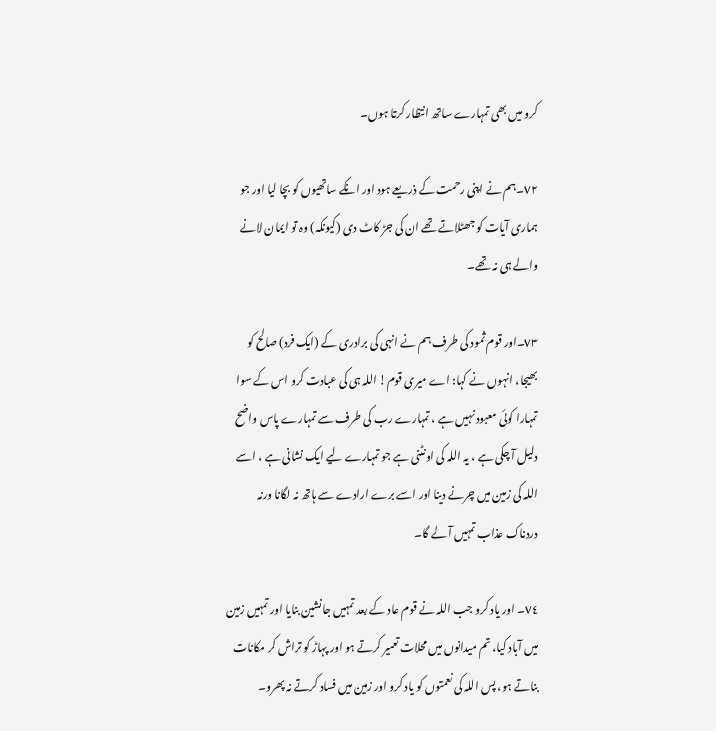کرو میں بھی تمہارے ساتھ انتظار کرتا ہوں۔

٧٢۔ہم نے اپنی رحمت کے ذریعے ہود اور انکے ساتھیوں کو بچا لیا اور جو ہماری آیات کو جھٹلاتے تھے ان کی جڑ کاٹ دی (کیونکہ) وہ تو ایمان لانے والے ہی نہ تھے۔

٧٣۔اور قوم ثمود کی طرف ہم نے انہی کی برادری کے (ایک فرد) صالح کو بھیجا، انہوں نے کہا: اے میری قوم! اللہ ہی کی عبادت کرو اس کے سوا تمہارا کوئی معبود نہیں ہے ، تمہارے رب کی طرف سے تمہارے پاس واضح دلیل آ چکی ہے ، یہ اللہ کی اونٹنی ہے جو تمہارے لیے ایک نشانی ہے ، اسے اللہ کی زمین میں چرنے دینا اور اسے برے ارادے سے ہاتھ نہ لگانا ورنہ دردناک عذاب تمہیں آ لے گا۔

٧٤۔ اور یاد کرو جب اللہ نے قوم عاد کے بعد تمہیں جانشین بنایا اور تمہیں زمین میں آباد کیا، تم میدانوں میں محلات تعمیر کرتے ہو اور پہاڑ کو تراش کر مکانات بناتے ہو، پس اللہ کی نعمتوں کو یاد کرو اور زمین میں فساد کرتے نہ پھرو۔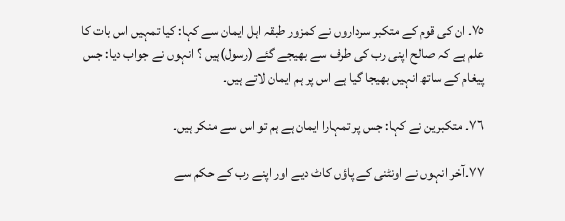٧٥۔ ان کی قوم کے متکبر سرداروں نے کمزور طبقہ اہل ایمان سے کہا: کیا تمہیں اس بات کا علم ہے کہ صالح اپنی رب کی طرف سے بھیجے گئے (رسول)ہیں ؟ انہوں نے جواب دیا: جس پیغام کے ساتھ انہیں بھیجا گیا ہے اس پر ہم ایمان لاتے ہیں۔

٧٦۔ متکبرین نے کہا: جس پر تمہارا ایمان ہے ہم تو اس سے منکر ہیں۔

٧٧۔آخر انہوں نے اونٹنی کے پاؤں کاٹ دیے اور اپنے رب کے حکم سے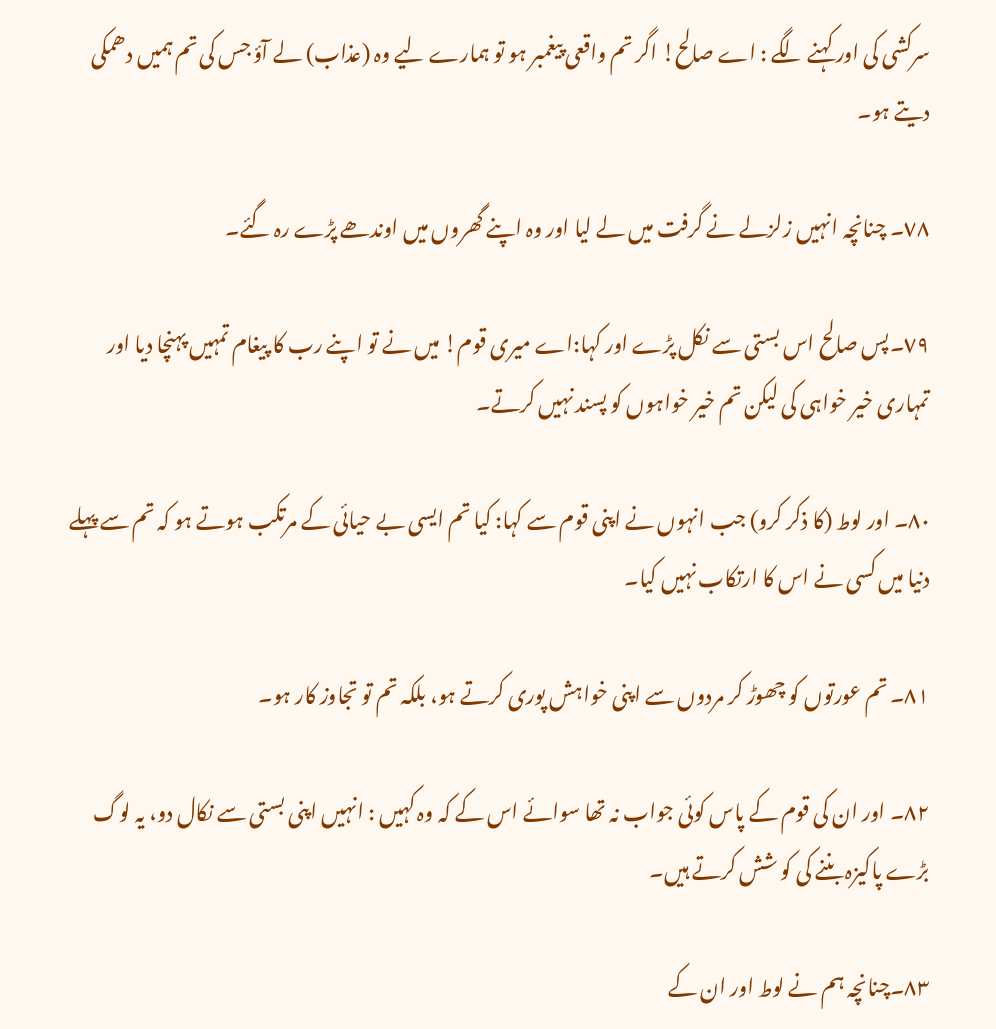سرکشی کی اور کہنے لگے : اے صالح! اگر تم واقعی پیغمبر ہو تو ہمارے لیے وہ (عذاب) لے آؤ جس کی تم ہمیں دھمکی دیتے ہو۔

٧٨۔ چنانچہ انہیں زلزلے نے گرفت میں لے لیا اور وہ اپنے گھروں میں اوندھے پڑے رہ گئے۔

٧٩۔پس صالح اس بستی سے نکل پڑے اور کہا:اے میری قوم! میں نے تو اپنے رب کا پیغام تمہیں پہنچا دیا اور تمہاری خیر خواہی کی لیکن تم خیر خواہوں کو پسند نہیں کرتے۔

٨٠۔ اور لوط (کا ذکر کرو) جب انہوں نے اپنی قوم سے کہا: کیا تم ایسی بے حیائی کے مرتکب ہوتے ہو کہ تم سے پہلے دنیا میں کسی نے اس کا ارتکاب نہیں کیا۔

٨١۔ تم عورتوں کو چھوڑ کر مردوں سے اپنی خواہش پوری کرتے ہو، بلکہ تم تو تجاوز کار ہو۔

٨٢۔ اور ان کی قوم کے پاس کوئی جواب نہ تھا سوائے اس کے کہ وہ کہیں : انہیں اپنی بستی سے نکال دو، یہ لوگ بڑے پاکیزہ بننے کی کو شش کرتے ہیں۔

٨٣۔چنانچہ ہم نے لوط اور ان کے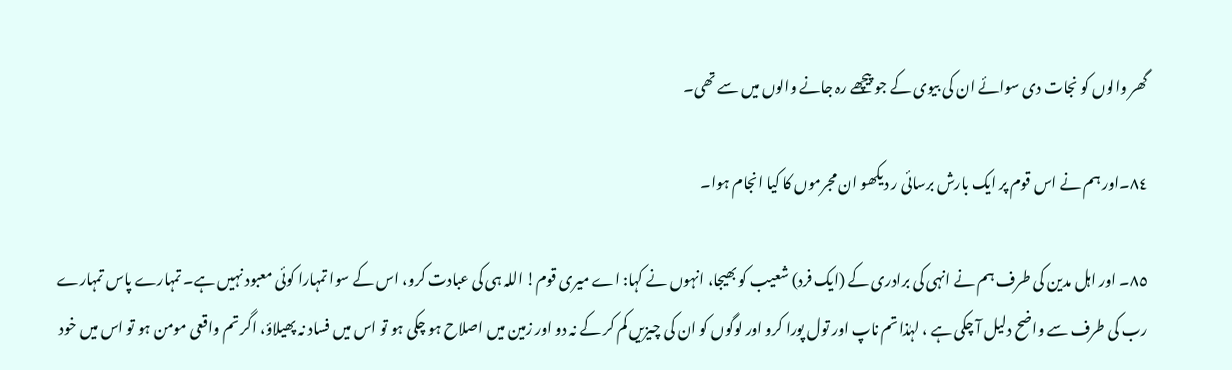گھر والوں کو نجات دی سوائے ان کی بیوی کے جو پیچھے رہ جانے والوں میں سے تھی۔

٨٤۔اور ہم نے اس قوم پر ایک بارش برسائی ر دیکھو ان مجرموں کا کیا انجام ہوا۔

٨٥۔ اور اہل مدین کی طرف ہم نے انہی کی برادری کے (ایک فرد) شعیب کو بھیجا، انہوں نے کہا: اے میری قوم! اللہ ہی کی عبادت کرو، اس کے سوا تمہارا کوئی معبود نہیں ہے۔ تمہارے پاس تمہارے رب کی طرف سے واضح دلیل آ چکی ہے ، لہٰذا تم ناپ اور تول پورا کرو اور لوگوں کو ان کی چیزیں کم کر کے نہ دو اور زمین میں اصلاح ہو چکی ہو تو اس میں فساد نہ پھیلاؤ، اگر تم واقعی مومن ہو تو اس میں خود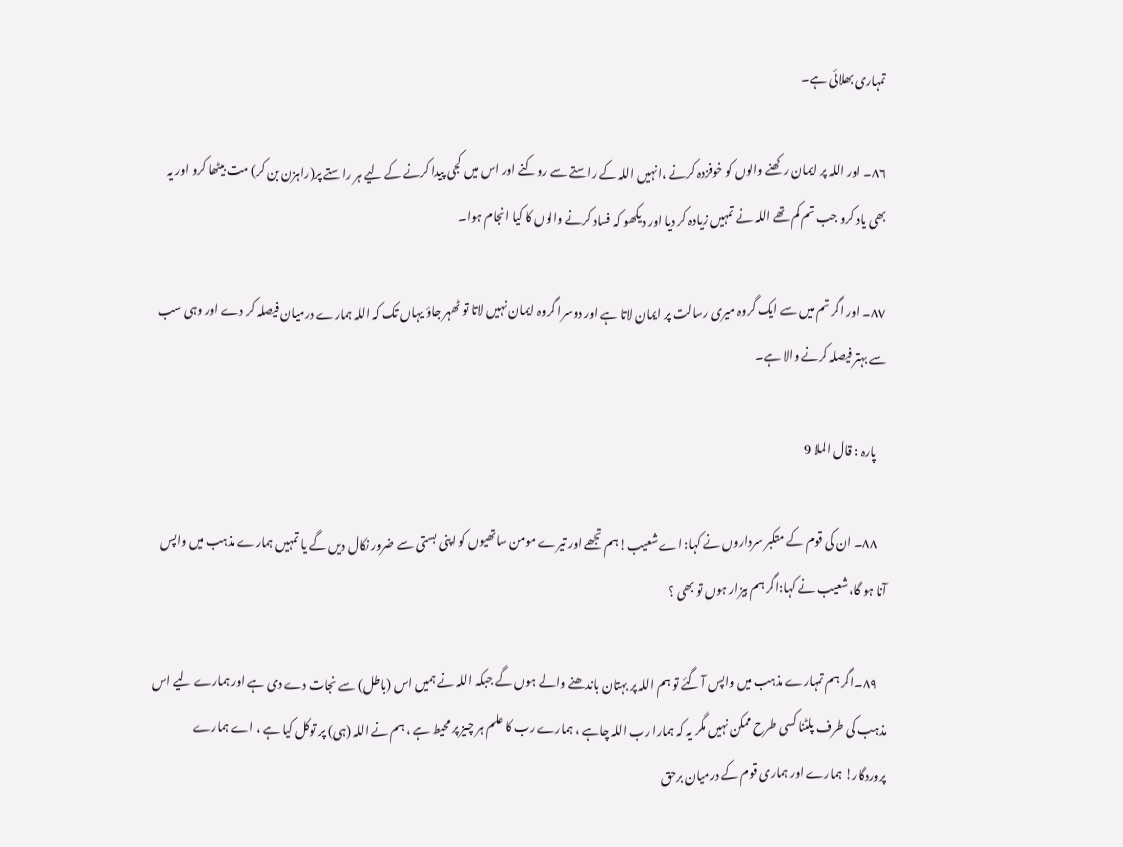تمہاری بھلائی ہے۔

٨٦۔ اور اللہ پر ایمان رکھنے والوں کو خوفزدہ کرنے ،انہیں اللہ کے راستے سے روکنے اور اس میں کجی پیدا کرنے کے لیے ہر راستے پر(راہزن بن کر) مت بیٹھا کرو اور یہ بھی یاد کرو جب تم کم تھے اللہ نے تمہیں زیادہ کر دیا اور دیکھو کہ فساد کرنے والوں کا کیا انجام ہوا۔

٨٧۔ اور اگر تم میں سے ایک گروہ میری رسالت پر ایمان لاتا ہے اور دوسرا گروہ ایمان نہیں لاتا تو ٹھہر جاؤ یہاں تک کہ اللہ ہمارے درمیان فیصلہ کر دے اور وہی سب سے بہتر فیصلہ کرنے والا ہے۔

    پارہ : قال الملا 9

    ٨٨۔ ان کی قوم کے متکبر سرداروں نے کہا: اے شعیب!ہم تجھے اور تیرے مومن ساتھیوں کو اپنی بستی سے ضرور نکال دیں گے یا تمہیں ہمارے مذہب میں واپس آنا ہو گا،شعیب نے کہا:اگر ہم بیزار ہوں تو بھی ؟

    ٨٩۔اگر ہم تمہارے مذہب میں واپس آ گئے تو ہم اللہ پر بہتان باندھنے والے ہوں گے جبکہ اللہ نے ہمیں اس (باطل) سے نجات دے دی ہے اور ہمارے لیے اس مذہب کی طرف پلٹنا کسی طرح ممکن نہیں مگر یہ کہ ہمارا رب اللہ چاہے ، ہمارے رب کا علم ہر چیز پر محیط ہے ، ہم نے اللہ (ہی) پر توکل کیا ہے ، اے ہمارے پروردگار! ہمارے اور ہماری قوم کے درمیان برحق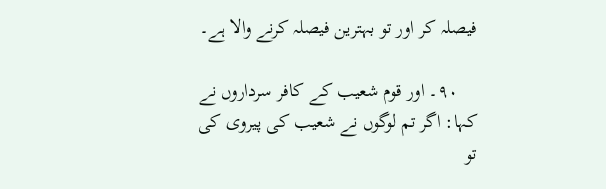فیصلہ کر اور تو بہترین فیصلہ کرنے والا ہے۔

    ٩٠۔ اور قوم شعیب کے کافر سرداروں نے کہا: اگر تم لوگوں نے شعیب کی پیروی کی تو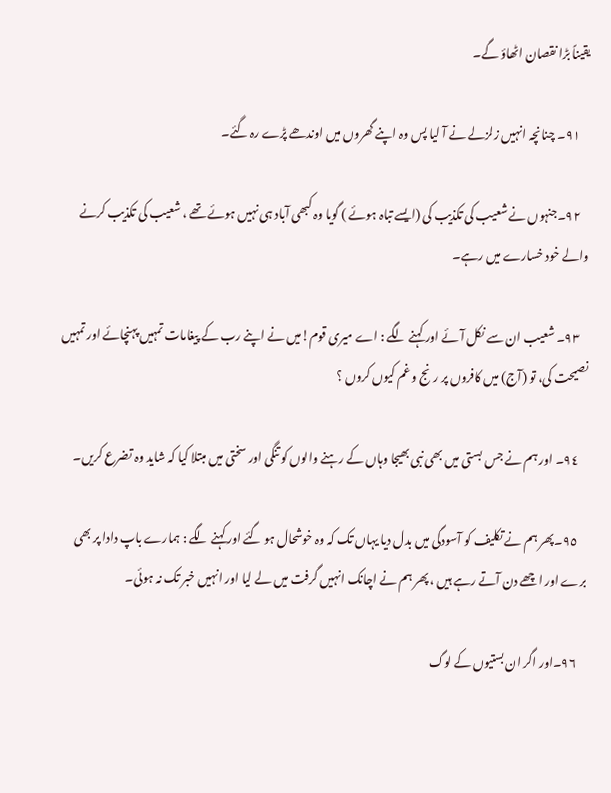یقیناً بڑا نقصان اٹھاؤ گے۔

    ٩١۔ چنانچہ انہیں زلزلے نے آ لیا پس وہ اپنے گھروں میں اوندھے پڑے رہ گئے۔

    ٩٢۔جنہوں نے شعیب کی تکذیب کی (ایسے تباہ ہوئے ) گویا وہ کبھی آباد ہی نہیں ہوئے تھے ، شعیب کی تکذیب کرنے والے خود خسارے میں رہے۔

    ٩٣۔ شعیب ان سے نکل آئے اور کہنے لگے : اے میری قوم!میں نے اپنے رب کے پیغامات تمہیں پہنچائے اور تمہیں نصیحت کی، تو (آج) میں کافروں پر رنج و غم کیوں کروں ؟

    ٩٤۔ اور ہم نے جس بستی میں بھی نبی بھیجا وہاں کے رہنے والوں کو تنگی اور سختی میں مبتلا کیا کہ شاید وہ تضرع کریں۔

    ٩٥۔پھر ہم نے تکلیف کو آسودگی میں بدل دیا یہاں تک کہ وہ خوشحال ہو گئے اور کہنے لگے : ہمارے باپ دادا پر بھی برے اور اچھے دن آتے رہے ہیں ، پھر ہم نے اچانک انہیں گرفت میں لے لیا اور انہیں خبر تک نہ ہوئی۔

    ٩٦۔اور اگر ان بستیوں کے لوگ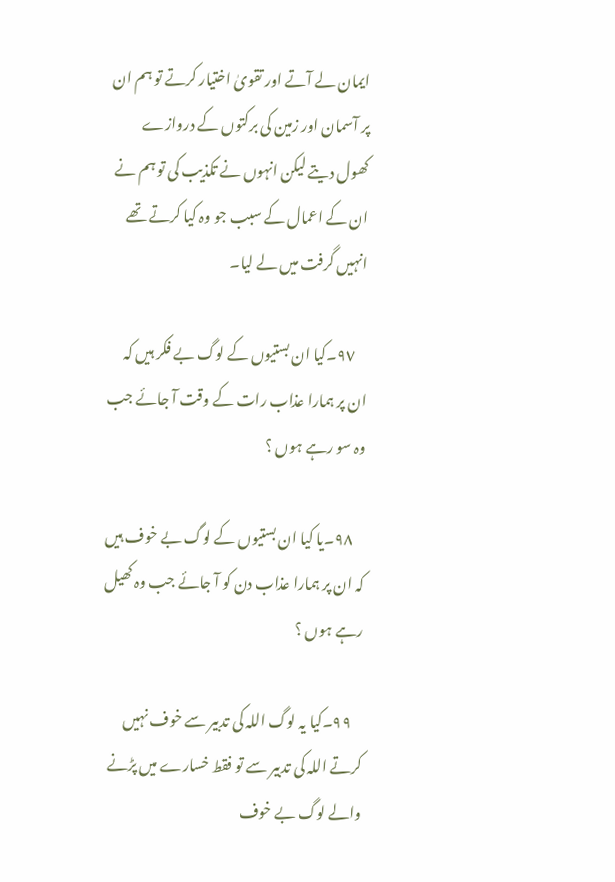ایمان لے آتے اور تقویٰ اختیار کرتے تو ہم ان پر آسمان اور زمین کی برکتوں کے دروازے کھول دیتے لیکن انہوں نے تکذیب کی تو ہم نے ان کے اعمال کے سبب جو وہ کیا کرتے تھے انہیں گرفت میں لے لیا۔

    ٩٧۔کیا ان بستیوں کے لوگ بے فکر ہیں کہ ان پر ہمارا عذاب رات کے وقت آ جائے جب وہ سو رہے ہوں ؟

    ٩٨۔یا کیا ان بستیوں کے لوگ بے خوف ہیں کہ ان پر ہمارا عذاب دن کو آ جائے جب وہ کھیل رہے ہوں ؟

    ٩٩۔کیا یہ لوگ اللہ کی تدبیر سے خوف نہیں کرتے اللہ کی تدبیر سے تو فقط خسارے میں پڑنے والے لوگ بے خوف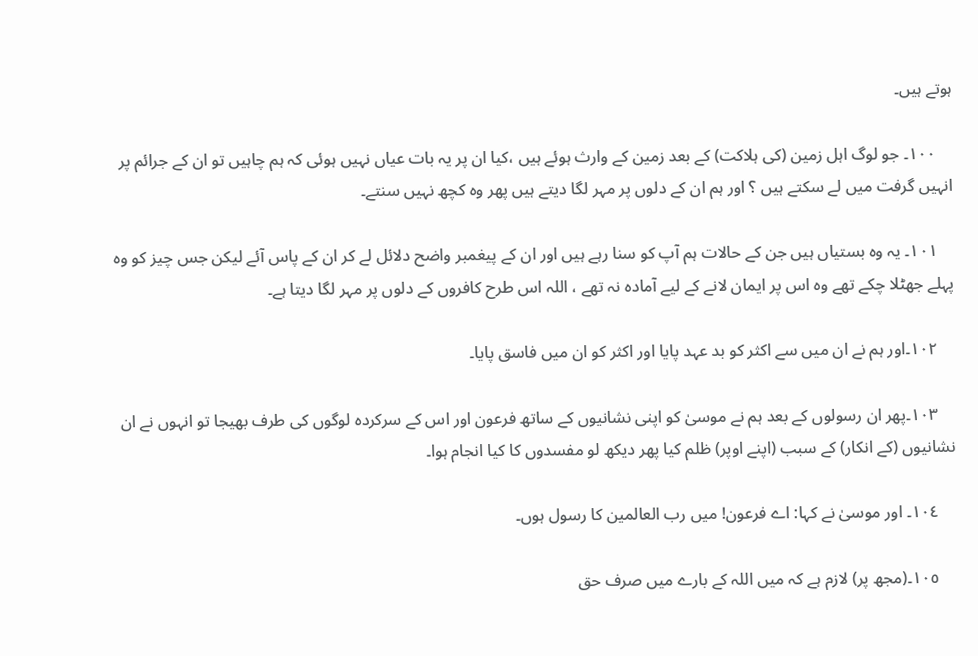ہوتے ہیں۔

    ١٠٠۔ جو لوگ اہل زمین (کی ہلاکت) کے بعد زمین کے وارث ہوئے ہیں ،کیا ان پر یہ بات عیاں نہیں ہوئی کہ ہم چاہیں تو ان کے جرائم پر انہیں گرفت میں لے سکتے ہیں ؟ اور ہم ان کے دلوں پر مہر لگا دیتے ہیں پھر وہ کچھ نہیں سنتے۔

    ١٠١۔ یہ وہ بستیاں ہیں جن کے حالات ہم آپ کو سنا رہے ہیں اور ان کے پیغمبر واضح دلائل لے کر ان کے پاس آئے لیکن جس چیز کو وہ پہلے جھٹلا چکے تھے وہ اس پر ایمان لانے کے لیے آمادہ نہ تھے ، اللہ اس طرح کافروں کے دلوں پر مہر لگا دیتا ہے۔

    ١٠٢۔اور ہم نے ان میں سے اکثر کو بد عہد پایا اور اکثر کو ان میں فاسق پایا۔

    ١٠٣۔پھر ان رسولوں کے بعد ہم نے موسیٰ کو اپنی نشانیوں کے ساتھ فرعون اور اس کے سرکردہ لوگوں کی طرف بھیجا تو انہوں نے ان نشانیوں (کے انکار) کے سبب (اپنے اوپر) ظلم کیا پھر دیکھ لو مفسدوں کا کیا انجام ہوا۔

    ١٠٤۔ اور موسیٰ نے کہا: اے فرعون! میں رب العالمین کا رسول ہوں۔

    ١٠٥۔(مجھ پر) لازم ہے کہ میں اللہ کے بارے میں صرف حق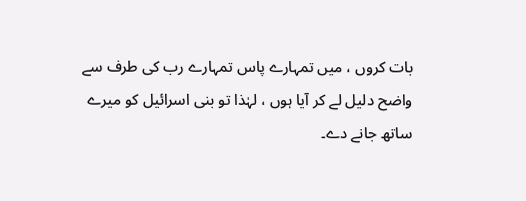بات کروں ، میں تمہارے پاس تمہارے رب کی طرف سے واضح دلیل لے کر آیا ہوں ، لہٰذا تو بنی اسرائیل کو میرے ساتھ جانے دے۔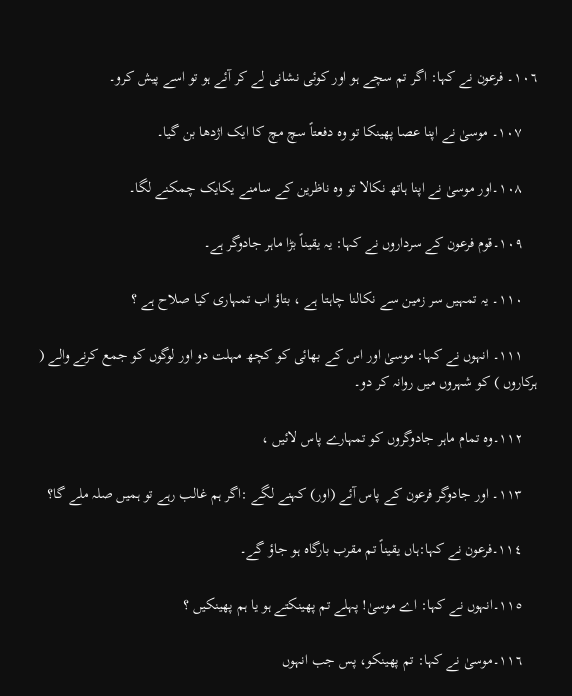١٠٦۔ فرعون نے کہا: اگر تم سچے ہو اور کوئی نشانی لے کر آئے ہو تو اسے پیش کرو۔

    ١٠٧۔ موسیٰ نے اپنا عصا پھینکا تو وہ دفعتاً سچ مچ کا ایک اژدھا بن گیا۔

    ١٠٨۔اور موسیٰ نے اپنا ہاتھ نکالا تو وہ ناظرین کے سامنے یکایک چمکنے لگا۔

    ١٠٩۔قوم فرعون کے سرداروں نے کہا: یہ یقیناً بڑا ماہر جادوگر ہے۔

    ١١٠۔ یہ تمہیں سر زمین سے نکالنا چاہتا ہے ، بتاؤ اب تمہاری کیا صلاح ہے ؟

    ١١١۔ انہوں نے کہا: موسیٰ اور اس کے بھائی کو کچھ مہلت دو اور لوگوں کو جمع کرنے والے ( ہرکاروں ) کو شہروں میں روانہ کر دو۔

    ١١٢۔وہ تمام ماہر جادوگروں کو تمہارے پاس لائیں ،

    ١١٣۔ اور جادوگر فرعون کے پاس آئے (اور) کہنے لگے :اگر ہم غالب رہے تو ہمیں صلہ ملے گا؟

    ١١٤۔فرعون نے کہا:ہاں یقیناً تم مقرب بارگاہ ہو جاؤ گے۔

    ١١٥۔انہوں نے کہا: اے موسیٰ! پہلے تم پھینکتے ہو یا ہم پھینکیں ؟

    ١١٦۔موسیٰ نے کہا: تم پھینکو، پس جب انہوں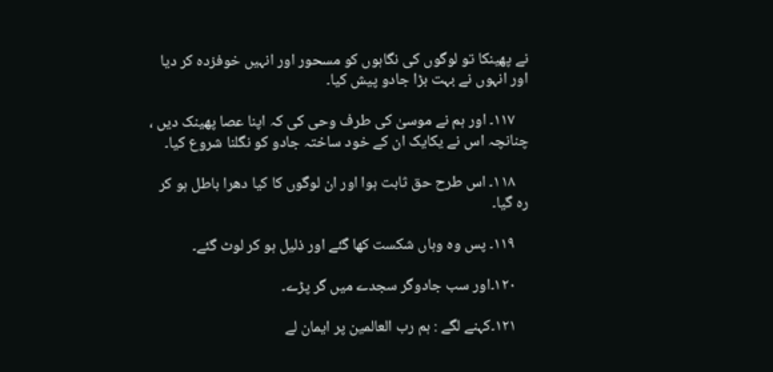نے پھینکا تو لوگوں کی نگاہوں کو مسحور اور انہیں خوفزدہ کر دیا اور انہوں نے بہت بڑا جادو پیش کیا۔

    ١١٧۔ اور ہم نے موسیٰ کی طرف وحی کی کہ اپنا عصا پھینک دیں ، چنانچہ اس نے یکایک ان کے خود ساختہ جادو کو نگلنا شروع کیا۔

    ١١٨۔ اس طرح حق ثابت ہوا اور ان لوگوں کا کیا دھرا باطل ہو کر رہ گیا۔

    ١١٩۔ پس وہ وہاں شکست کھا گئے اور ذلیل ہو کر لوٹ گئے۔

    ١٢٠۔اور سب جادوگر سجدے میں گر پڑے۔

    ١٢١۔کہنے لگے : ہم رب العالمین پر ایمان لے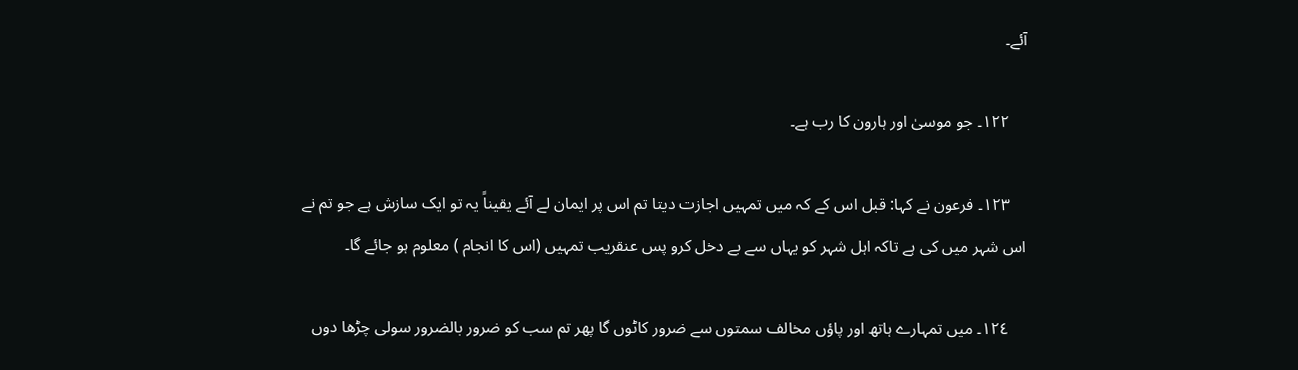آئے۔

    ١٢٢۔ جو موسیٰ اور ہارون کا رب ہے۔

    ١٢٣۔ فرعون نے کہا: قبل اس کے کہ میں تمہیں اجازت دیتا تم اس پر ایمان لے آئے یقیناً یہ تو ایک سازش ہے جو تم نے اس شہر میں کی ہے تاکہ اہل شہر کو یہاں سے بے دخل کرو پس عنقریب تمہیں (اس کا انجام ) معلوم ہو جائے گا۔

    ١٢٤۔ میں تمہارے ہاتھ اور پاؤں مخالف سمتوں سے ضرور کاٹوں گا پھر تم سب کو ضرور بالضرور سولی چڑھا دوں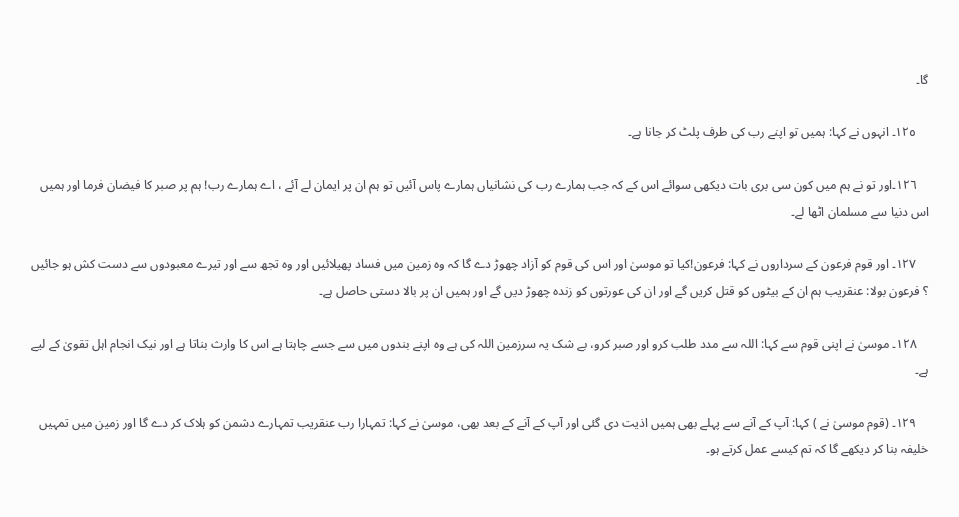گا۔

    ١٢٥۔ انہوں نے کہا: ہمیں تو اپنے رب کی طرف پلٹ کر جانا ہے۔

    ١٢٦۔اور تو نے ہم میں کون سی بری بات دیکھی سوائے اس کے کہ جب ہمارے رب کی نشانیاں ہمارے پاس آئیں تو ہم ان پر ایمان لے آئے ، اے ہمارے رب! ہم پر صبر کا فیضان فرما اور ہمیں اس دنیا سے مسلمان اٹھا لے۔

    ١٢٧۔ اور قوم فرعون کے سرداروں نے کہا: فرعون!کیا تو موسیٰ اور اس کی قوم کو آزاد چھوڑ دے گا کہ وہ زمین میں فساد پھیلائیں اور وہ تجھ سے اور تیرے معبودوں سے دست کش ہو جائیں ؟ فرعون بولا: عنقریب ہم ان کے بیٹوں کو قتل کریں گے اور ان کی عورتوں کو زندہ چھوڑ دیں گے اور ہمیں ان پر بالا دستی حاصل ہے۔

    ١٢٨۔ موسیٰ نے اپنی قوم سے کہا: اللہ سے مدد طلب کرو اور صبر کرو، بے شک یہ سرزمین اللہ کی ہے وہ اپنے بندوں میں سے جسے چاہتا ہے اس کا وارث بناتا ہے اور نیک انجام اہل تقویٰ کے لیے ہے۔

    ١٢٩۔ (قوم موسیٰ نے ) کہا: آپ کے آنے سے پہلے بھی ہمیں اذیت دی گئی اور آپ کے آنے کے بعد بھی، موسیٰ نے کہا: تمہارا رب عنقریب تمہارے دشمن کو ہلاک کر دے گا اور زمین میں تمہیں خلیفہ بنا کر دیکھے گا کہ تم کیسے عمل کرتے ہو۔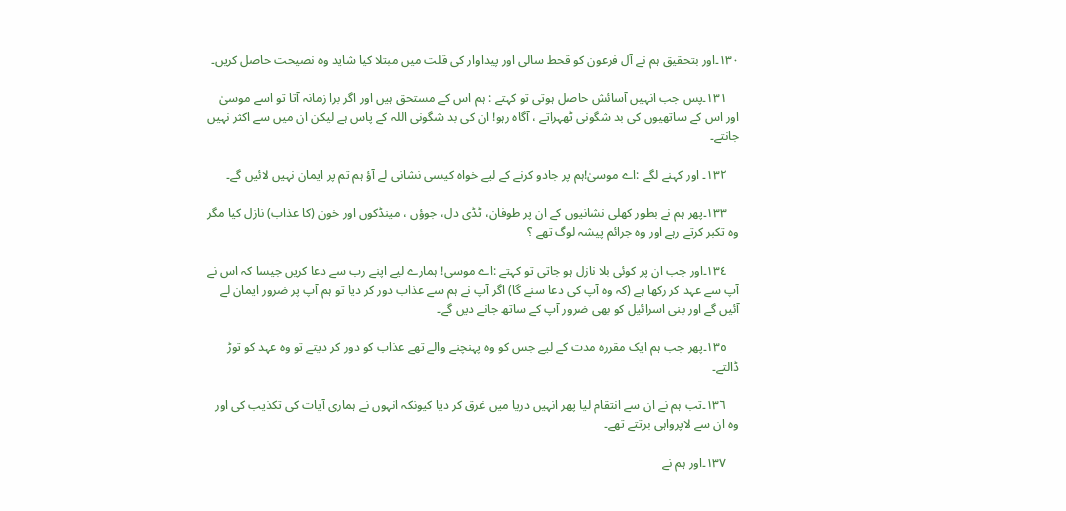١٣٠۔اور بتحقیق ہم نے آل فرعون کو قحط سالی اور پیداوار کی قلت میں مبتلا کیا شاید وہ نصیحت حاصل کریں۔

    ١٣١۔پس جب انہیں آسائش حاصل ہوتی تو کہتے : ہم اس کے مستحق ہیں اور اگر برا زمانہ آتا تو اسے موسیٰ اور اس کے ساتھیوں کی بد شگونی ٹھہراتے ، آگاہ رہو! ان کی بد شگونی اللہ کے پاس ہے لیکن ان میں سے اکثر نہیں جانتے۔

    ١٣٢۔ اور کہنے لگے :اے موسیٰ!ہم پر جادو کرنے کے لیے خواہ کیسی نشانی لے آؤ ہم تم پر ایمان نہیں لائیں گے۔

    ١٣٣۔پھر ہم نے بطور کھلی نشانیوں کے ان پر طوفان، ٹڈی دل، جوؤں ، مینڈکوں اور خون (کا عذاب) نازل کیا مگر وہ تکبر کرتے رہے اور وہ جرائم پیشہ لوگ تھے ؟

    ١٣٤۔اور جب ان پر کوئی بلا نازل ہو جاتی تو کہتے :اے موسی! ہمارے لیے اپنے رب سے دعا کریں جیسا کہ اس نے آپ سے عہد کر رکھا ہے (کہ وہ آپ کی دعا سنے گا) اگر آپ نے ہم سے عذاب دور کر دیا تو ہم آپ پر ضرور ایمان لے آئیں گے اور بنی اسرائیل کو بھی ضرور آپ کے ساتھ جانے دیں گے۔

    ١٣٥۔پھر جب ہم ایک مقررہ مدت کے لیے جس کو وہ پہنچنے والے تھے عذاب کو دور کر دیتے تو وہ عہد کو توڑ ڈالتے۔

    ١٣٦۔تب ہم نے ان سے انتقام لیا پھر انہیں دریا میں غرق کر دیا کیونکہ انہوں نے ہماری آیات کی تکذیب کی اور وہ ان سے لاپرواہی برتتے تھے۔

    ١٣٧۔اور ہم نے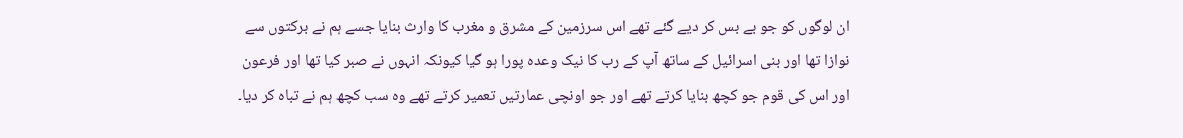ان لوگوں کو جو بے بس کر دیے گئے تھے اس سرزمین کے مشرق و مغرب کا وارث بنایا جسے ہم نے برکتوں سے نوازا تھا اور بنی اسرائیل کے ساتھ آپ کے رب کا نیک وعدہ پورا ہو گیا کیونکہ انہوں نے صبر کیا تھا اور فرعون اور اس کی قوم جو کچھ بنایا کرتے تھے اور جو اونچی عمارتیں تعمیر کرتے تھے وہ سب کچھ ہم نے تباہ کر دیا۔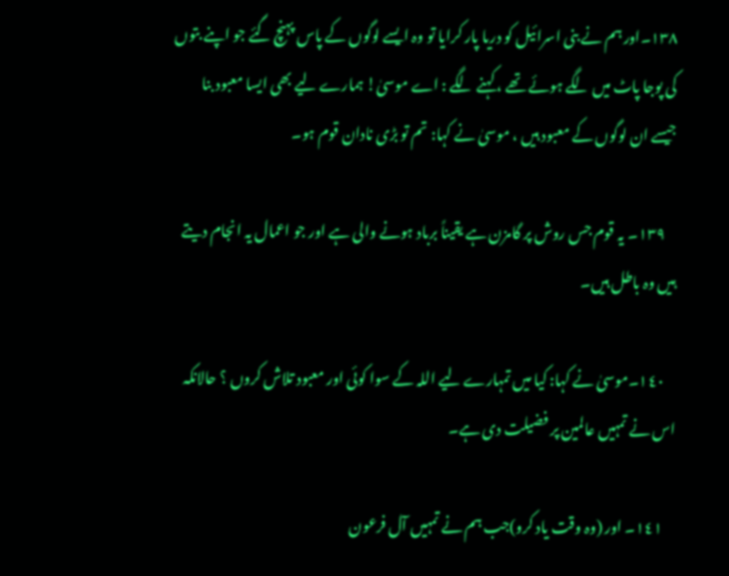١٣٨۔اور ہم نے بنی اسرائیل کو دریا پار کرایا تو وہ ایسے لوگوں کے پاس پہنچ گئے جو اپنے بتوں کی پوجا پاٹ میں لگے ہوئے تھے ، کہنے لگے : اے موسیٰ! ہمارے لیے بھی ایسا معبود بنا جیسے ان لوگوں کے معبود ہیں ، موسیٰ نے کہا: تم تو بڑی نادان قوم ہو۔

    ١٣٩۔ یہ قوم جس روش پر گامزن ہے یقیناً برباد ہونے والی ہے اور جو اعمال یہ انجام دیتے ہیں وہ باطل ہیں۔

    ١٤٠۔موسیٰ نے کہا: کیا میں تمہارے لیے اللہ کے سوا کوئی اور معبود تلاش کروں ؟ حالانکہ اس نے تمہیں عالمین پر فضیلت دی ہے۔

    ١٤١۔ اور (وہ وقت یاد کرو)جب ہم نے تمہیں آل فرعون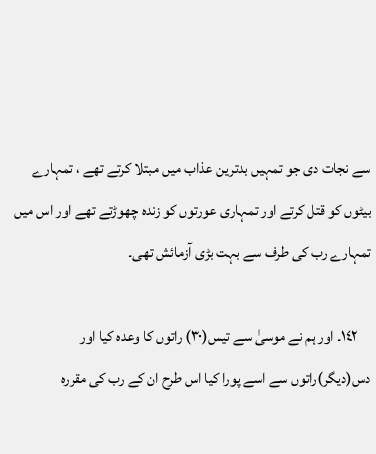سے نجات دی جو تمہیں بدترین عذاب میں مبتلا کرتے تھے ، تمہارے بیٹوں کو قتل کرتے اور تمہاری عورتوں کو زندہ چھوڑتے تھے اور اس میں تمہارے رب کی طرف سے بہت بڑی آزمائش تھی۔

    ١٤٢۔ اور ہم نے موسیٰ سے تیس(٣٠) راتوں کا وعدہ کیا اور دس(دیگر)راتوں سے اسے پورا کیا اس طرح ان کے رب کی مقررہ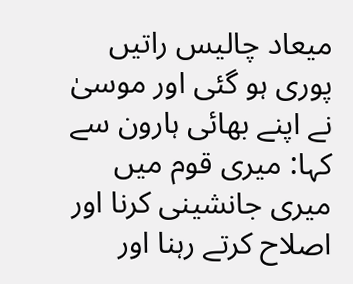میعاد چالیس راتیں پوری ہو گئی اور موسیٰ نے اپنے بھائی ہارون سے کہا: میری قوم میں میری جانشینی کرنا اور اصلاح کرتے رہنا اور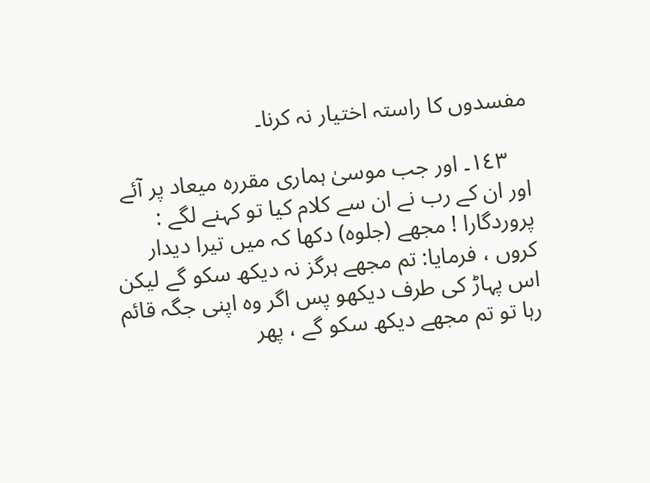مفسدوں کا راستہ اختیار نہ کرنا۔

    ١٤٣۔ اور جب موسیٰ ہماری مقررہ میعاد پر آئے اور ان کے رب نے ان سے کلام کیا تو کہنے لگے : پروردگارا ! مجھے (جلوہ) دکھا کہ میں تیرا دیدار کروں ، فرمایا: تم مجھے ہرگز نہ دیکھ سکو گے لیکن اس پہاڑ کی طرف دیکھو پس اگر وہ اپنی جگہ قائم رہا تو تم مجھے دیکھ سکو گے ، پھر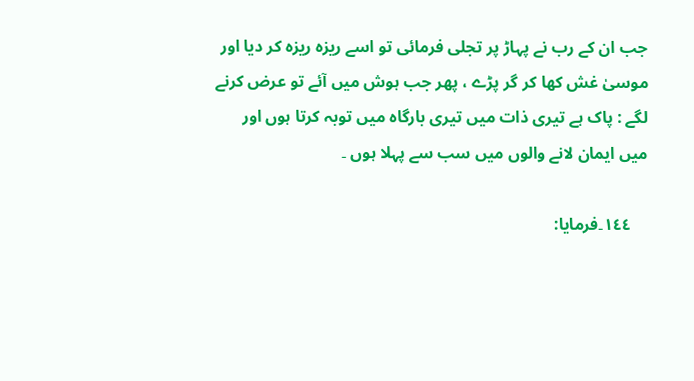جب ان کے رب نے پہاڑ پر تجلی فرمائی تو اسے ریزہ ریزہ کر دیا اور موسیٰ غش کھا کر گر پڑے ، پھر جب ہوش میں آئے تو عرض کرنے لگے : پاک ہے تیری ذات میں تیری بارگاہ میں توبہ کرتا ہوں اور میں ایمان لانے والوں میں سب سے پہلا ہوں ۔

    ١٤٤۔فرمایا: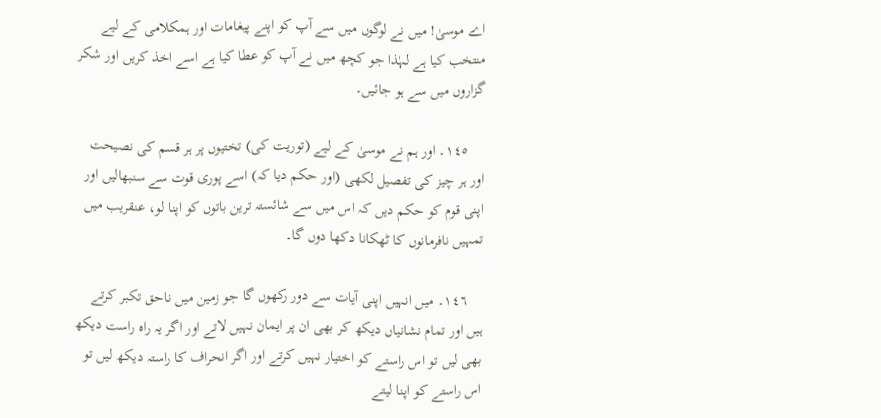اے موسیٰ! میں نے لوگوں میں سے آپ کو اپنے پیغامات اور ہمکلامی کے لیے منتخب کیا ہے لہٰذا جو کچھ میں نے آپ کو عطا کیا ہے اسے اخذ کریں اور شکر گزاروں میں سے ہو جائیں۔

    ١٤٥۔ اور ہم نے موسیٰ کے لیے (توریت کی) تختیوں پر ہر قسم کی نصیحت اور ہر چیز کی تفصیل لکھی (اور حکم دیا کہ) اسے پوری قوت سے سنبھالیں اور اپنی قوم کو حکم دیں کہ اس میں سے شائستہ ترین باتوں کو اپنا لو، عنقریب میں تمہیں نافرمانوں کا ٹھکانا دکھا دوں گا۔

    ١٤٦۔ میں انہیں اپنی آیات سے دور رکھوں گا جو زمین میں ناحق تکبر کرتے ہیں اور تمام نشانیاں دیکھ کر بھی ان پر ایمان نہیں لاتے اور اگر یہ راہ راست دیکھ بھی لیں تو اس راستے کو اختیار نہیں کرتے اور اگر انحراف کا راستہ دیکھ لیں تو اس راستے کو اپنا لیتے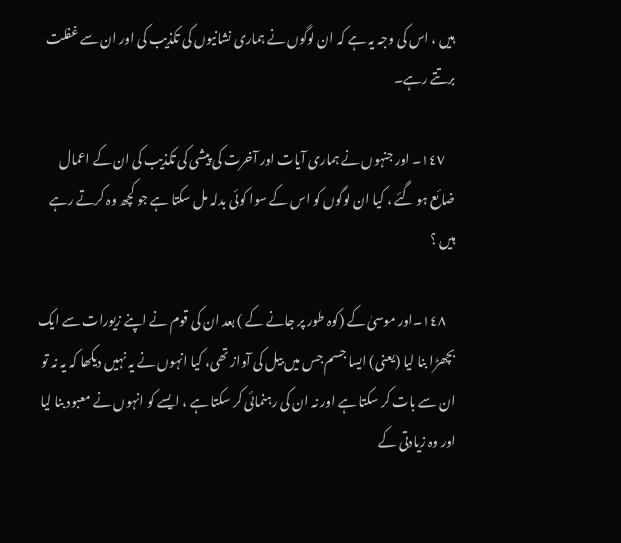ہیں ، اس کی وجہ یہ ہے کہ ان لوگوں نے ہماری نشانیوں کی تکذیب کی اور ان سے غفلت برتتے رہے۔

    ١٤٧۔ اور جنہوں نے ہماری آیات اور آخرت کی پیشی کی تکذیب کی ان کے اعمال ضائع ہو گئے ، کیا ان لوگوں کو اس کے سوا کوئی بدلہ مل سکتا ہے جو کچھ وہ کرتے رہے ہیں ؟

    ١٤٨۔اور موسیٰ کے (کوہ طور پر جانے کے ) بعد ان کی قوم نے اپنے زیورات سے ایک بچھڑا بنا لیا (یعنی) ایسا جسم جس میں بیل کی آواز تھی، کیا انہوں نے یہ نہیں دیکھا کہ یہ نہ تو ان سے بات کر سکتا ہے اور نہ ان کی رہنمائی کر سکتا ہے ، ایسے کو انہوں نے معبود بنا لیا اور وہ زیادتی کے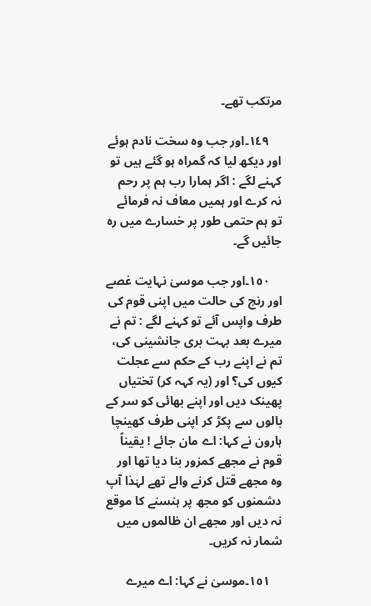مرتکب تھے۔

    ١٤٩۔اور جب وہ سخت نادم ہوئے اور دیکھ لیا کہ گمراہ ہو گئے ہیں تو کہنے لگے : اگر ہمارا رب ہم پر رحم نہ کرے اور ہمیں معاف نہ فرمائے تو ہم حتمی طور پر خسارے میں رہ جائیں گے۔

    ١٥٠۔اور جب موسیٰ نہایت غصے اور رنج کی حالت میں اپنی قوم کی طرف واپس آئے تو کہنے لگے : تم نے میرے بعد بہت بری جانشینی کی، تم نے اپنے رب کے حکم سے عجلت کیوں کی؟ اور (یہ کہہ کر) تختیاں پھینک دیں اور اپنے بھائی کو سر کے بالوں سے پکڑ کر اپنی طرف کھینچا ہارون نے کہا: اے مان جائے ! یقیناً قوم نے مجھے کمزور بنا دیا تھا اور وہ مجھے قتل کرنے والے تھے لہٰذا آپ دشمنوں کو مجھ پر ہنسنے کا موقع نہ دیں اور مجھے ان ظالموں میں شمار نہ کریں۔

    ١٥١۔موسیٰ نے کہا: اے میرے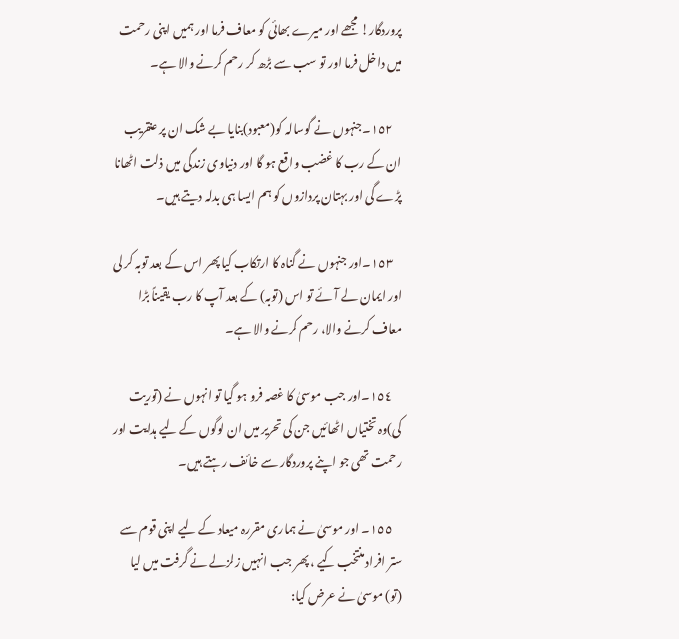پروردگار! مجھے اور میرے بھائی کو معاف فرما اور ہمیں اپنی رحمت میں داخل فرما اور تو سب سے بڑھ کر رحم کرنے والا ہے۔

    ١٥٢۔جنہوں نے گوسالہ کو(معبود)بنایا بے شک ان پر عنقریب ان کے رب کا غضب واقع ہو گا اور دنیاوی زندگی میں ذلت اٹھانا پڑے گی اور بہتان پردازوں کو ہم ایسا ہی بدلہ دیتے ہیں۔

    ١٥٣۔اور جنہوں نے گناہ کا ارتکاب کیا پھر اس کے بعد توبہ کر لی اور ایمان لے آئے تو اس (توبہ) کے بعد آپ کا رب یقیناً بڑا معاف کرنے والا، رحم کرنے والا ہے۔

    ١٥٤۔اور جب موسیٰ کا غصہ فرو ہو گیا تو انہوں نے (توریت کی)وہ تختیاں اٹھائیں جن کی تحریر میں ان لوگوں کے لیے ہدایت اور رحمت تھی جو اپنے پروردگار سے خائف رہتے ہیں۔

    ١٥٥۔ اور موسیٰ نے ہماری مقررہ میعاد کے لیے اپنی قوم سے ستر افراد منتخب کیے ، پھر جب انہیں زلزلے نے گرفت میں لیا (تو) موسیٰ نے عرض کیا: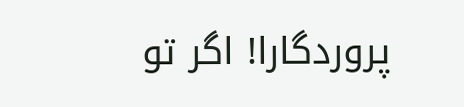پروردگارا! اگر تو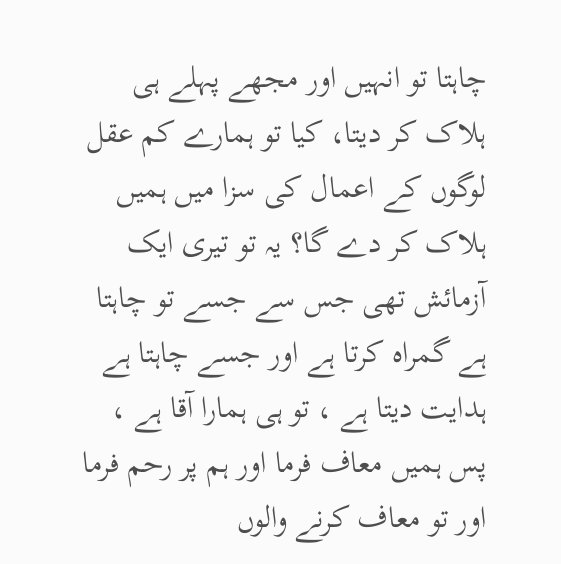چاہتا تو انہیں اور مجھے پہلے ہی ہلاک کر دیتا، کیا تو ہمارے کم عقل لوگوں کے اعمال کی سزا میں ہمیں ہلاک کر دے گا؟ یہ تو تیری ایک آزمائش تھی جس سے جسے تو چاہتا ہے گمراہ کرتا ہے اور جسے چاہتا ہے ہدایت دیتا ہے ، تو ہی ہمارا آقا ہے ، پس ہمیں معاف فرما اور ہم پر رحم فرما اور تو معاف کرنے والوں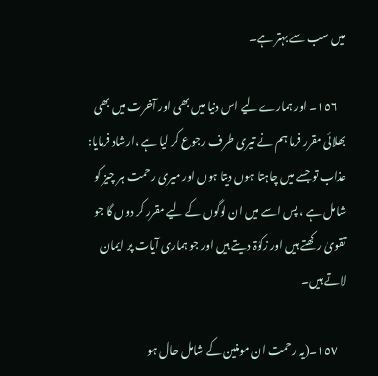میں سب سے بہتر ہے۔

    ١٥٦۔ اور ہمارے لیے اس دنیا میں بھی اور آخرت میں بھی بھلائی مقرر فرما ہم نے تیری طرف رجوع کر لیا ہے ،ارشاد فرمایا: عذاب تو جسے میں چاہتا ہوں دیتا ہوں اور میری رحمت ہر چیز کو شامل ہے ، پس اسے میں ان لوگوں کے لیے مقرر کر دوں گا جو تقویٰ رکھتے ہیں اور زکوٰۃ دیتے ہیں اور جو ہماری آیات پر ایمان لاتے ہیں۔

    ١٥٧۔(یہ رحمت ان مومنین کے شامل حال ہو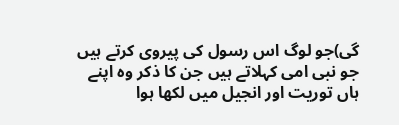گی)جو لوگ اس رسول کی پیروی کرتے ہیں جو نبی امی کہلاتے ہیں جن کا ذکر وہ اپنے ہاں توریت اور انجیل میں لکھا ہوا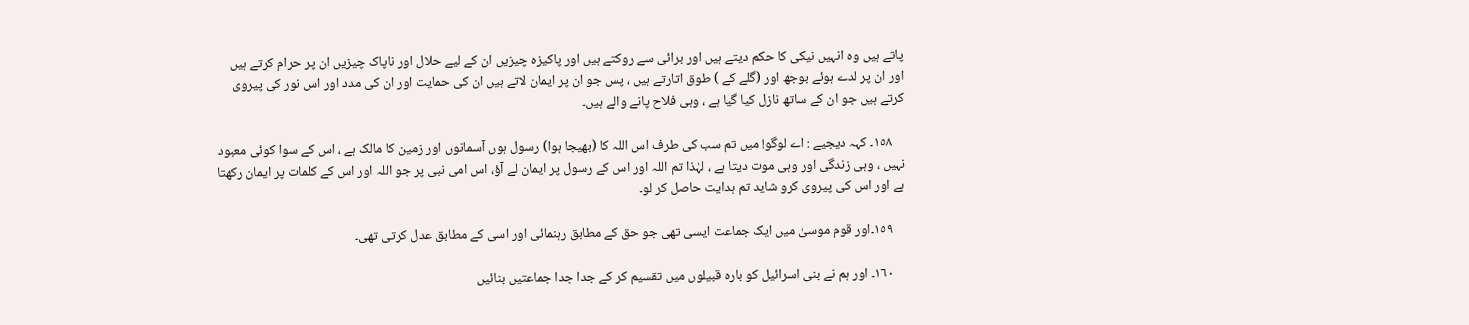پاتے ہیں وہ انہیں نیکی کا حکم دیتے ہیں اور برائی سے روکتے ہیں اور پاکیزہ چیزیں ان کے لیے حلال اور ناپاک چیزیں ان پر حرام کرتے ہیں اور ان پر لدے ہوئے بوجھ اور (گلے کے ) طوق اتارتے ہیں ، پس جو ان پر ایمان لاتے ہیں ان کی حمایت اور ان کی مدد اور اس نور کی پیروی کرتے ہیں جو ان کے ساتھ نازل کیا گیا ہے ، وہی فلاح پانے والے ہیں۔

    ١٥٨۔ کہہ دیجیے : اے لوگو! میں تم سب کی طرف اس اللہ کا (بھیجا ہوا) رسول ہوں آسمانوں اور زمین کا مالک ہے ، اس کے سوا کوئی معبود نہیں ، وہی زندگی اور وہی موت دیتا ہے ، لہٰذا تم اللہ اور اس کے رسول پر ایمان لے آؤ، اس امی نبی پر جو اللہ اور اس کے کلمات پر ایمان رکھتا ہے اور اس کی پیروی کرو شاید تم ہدایت حاصل کر لو۔

    ١٥٩۔اور قوم موسیٰ میں ایک جماعت ایسی تھی جو حق کے مطابق رہنمائی اور اسی کے مطابق عدل کرتی تھی۔

    ١٦٠۔ اور ہم نے بنی اسرائیل کو بارہ قبیلوں میں تقسیم کر کے جدا جدا جماعتیں بنائیں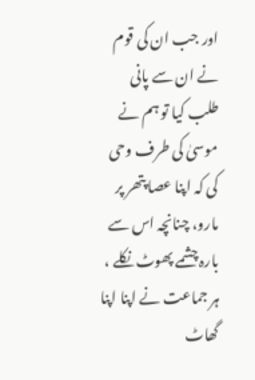اور جب ان کی قوم نے ان سے پانی طلب کیا تو ہم نے موسیٰ کی طرف وحی کی کہ اپنا عصا پتھر پر مارو، چنانچہ اس سے بارہ چشمے پھوٹ نکلے ، ہر جماعت نے اپنا اپنا گھاٹ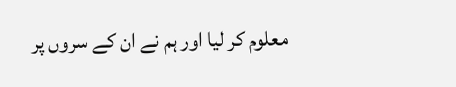معلوم کر لیا اور ہم نے ان کے سروں پر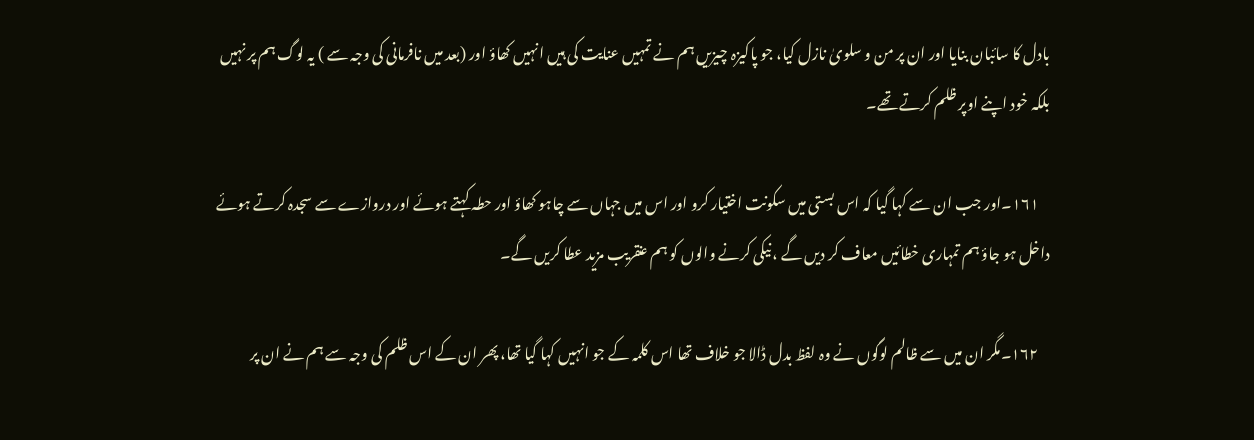بادل کا سائبان بنایا اور ان پر من و سلویٰ نازل کیا، جو پاکیزہ چیزیں ہم نے تمہیں عنایت کی ہیں انہیں کھاؤ اور (بعد میں نافرمانی کی وجہ سے ) یہ لوگ ہم پر نہیں بلکہ خود اپنے اوپر ظلم کرتے تھے۔

    ١٦١۔اور جب ان سے کہا گیا کہ اس بستی میں سکونت اختیار کرو اور اس میں جہاں سے چاہو کھاؤ اور حطہ کہتے ہوئے اور دروازے سے سجدہ کرتے ہوئے داخل ہو جاؤ ہم تمہاری خطائیں معاف کر دیں گے ، نیکی کرنے والوں کو ہم عنقریب مزید عطا کریں گے۔

    ١٦٢۔مگر ان میں سے ظالم لوگوں نے وہ لفظ بدل ڈالا جو خلاف تھا اس کلمہ کے جو انہیں کہا گیا تھا، پھر ان کے اس ظلم کی وجہ سے ہم نے ان پر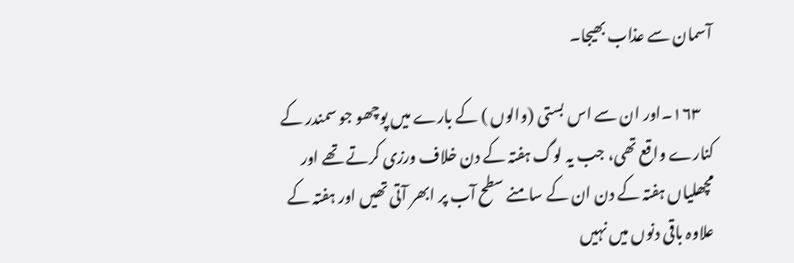آسمان سے عذاب بھیجا۔

    ١٦٣۔اور ان سے اس بستی (والوں ) کے بارے میں پوچھو جو سمندر کے کنارے واقع تھی، جب یہ لوگ ہفتہ کے دن خلاف ورزی کرتے تھے اور مچھلیاں ہفتہ کے دن ان کے سامنے سطح آب پر ابھر آتی تھیں اور ہفتہ کے علاوہ باقی دنوں میں نہیں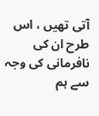آتی تھیں ، اس طرح ان کی نافرمانی کی وجہ سے ہم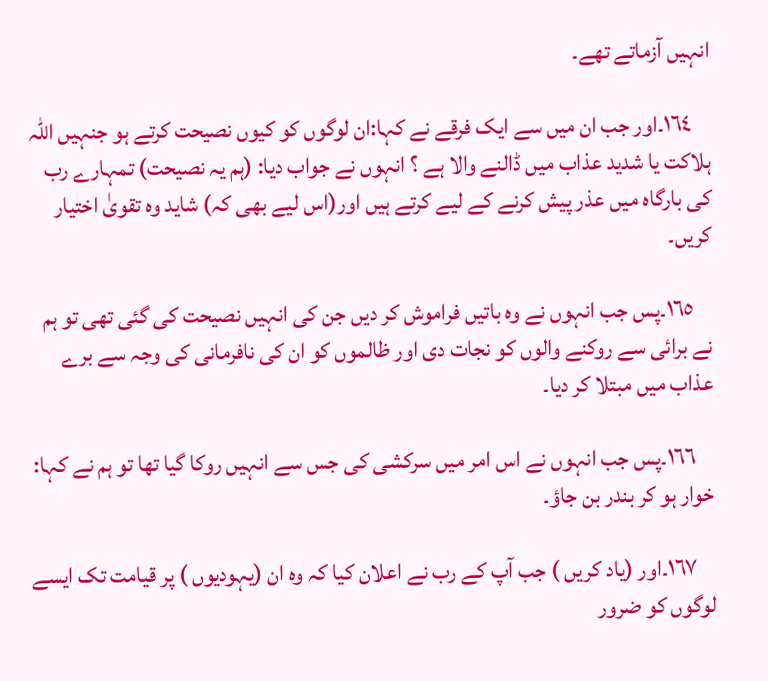انہیں آزماتے تھے۔

    ١٦٤۔اور جب ان میں سے ایک فرقے نے کہا:ان لوگوں کو کیوں نصیحت کرتے ہو جنہیں اللہ ہلاکت یا شدید عذاب میں ڈالنے والا ہے ؟ انہوں نے جواب دیا: (ہم یہ نصیحت) تمہارے رب کی بارگاہ میں عذر پیش کرنے کے لیے کرتے ہیں اور(اس لیے بھی کہ) شاید وہ تقویٰ اختیار کریں۔

    ١٦٥۔پس جب انہوں نے وہ باتیں فراموش کر دیں جن کی انہیں نصیحت کی گئی تھی تو ہم نے برائی سے روکنے والوں کو نجات دی اور ظالموں کو ان کی نافرمانی کی وجہ سے برے عذاب میں مبتلا کر دیا۔

    ١٦٦۔پس جب انہوں نے اس امر میں سرکشی کی جس سے انہیں روکا گیا تھا تو ہم نے کہا: خوار ہو کر بندر بن جاؤ۔

    ١٦٧۔اور (یاد کریں ) جب آپ کے رب نے اعلان کیا کہ وہ ان (یہودیوں ) پر قیامت تک ایسے لوگوں کو ضرور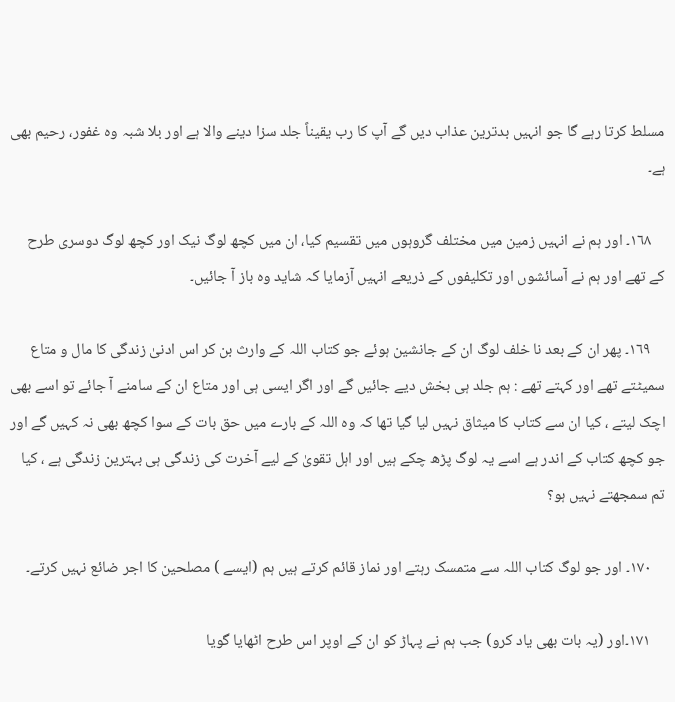مسلط کرتا رہے گا جو انہیں بدترین عذاب دیں گے آپ کا رب یقیناً جلد سزا دینے والا ہے اور بلا شبہ وہ غفور، رحیم بھی ہے۔

    ١٦٨۔ اور ہم نے انہیں زمین میں مختلف گروہوں میں تقسیم کیا، ان میں کچھ لوگ نیک اور کچھ لوگ دوسری طرح کے تھے اور ہم نے آسائشوں اور تکلیفوں کے ذریعے انہیں آزمایا کہ شاید وہ باز آ جائیں۔

    ١٦٩۔ پھر ان کے بعد نا خلف لوگ ان کے جانشین ہوئے جو کتاب اللہ کے وارث بن کر اس ادنیٰ زندگی کا مال و متاع سمیٹتے تھے اور کہتے تھے : ہم جلد ہی بخش دیے جائیں گے اور اگر ایسی ہی اور متاع ان کے سامنے آ جائے تو اسے بھی اچک لیتے ، کیا ان سے کتاب کا میثاق نہیں لیا گیا تھا کہ وہ اللہ کے بارے میں حق بات کے سوا کچھ بھی نہ کہیں گے اور جو کچھ کتاب کے اندر ہے اسے یہ لوگ پڑھ چکے ہیں اور اہل تقویٰ کے لیے آخرت کی زندگی ہی بہترین زندگی ہے ، کیا تم سمجھتے نہیں ہو؟

    ١٧٠۔ اور جو لوگ کتاب اللہ سے متمسک رہتے اور نماز قائم کرتے ہیں ہم (ایسے ) مصلحین کا اجر ضائع نہیں کرتے۔

    ١٧١۔اور (یہ بات بھی یاد کرو) جب ہم نے پہاڑ کو ان کے اوپر اس طرح اٹھایا گویا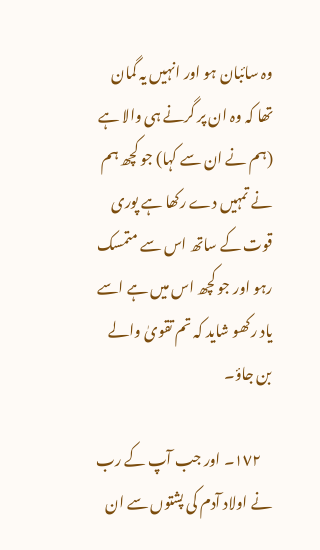وہ سائبان ہو اور انہیں یہ گمان تھا کہ وہ ان پر گرنے ہی والا ہے (ہم نے ان سے کہا) جو کچھ ہم نے تمہیں دے رکھا ہے پوری قوت کے ساتھ اس سے متمسک رہو اور جو کچھ اس میں ہے اسے یاد رکھو شاید کہ تم تقویٰ والے بن جاؤ۔

    ١٧٢۔ اور جب آپ کے رب نے اولاد آدم کی پشتوں سے ان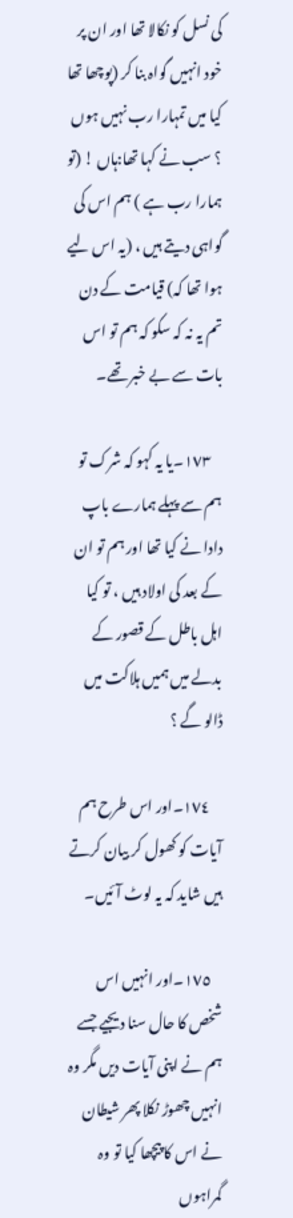کی نسل کو نکالا تھا اور ان پر خود انہیں گواہ بنا کر (پوچھا تھا کیا میں تمہارا رب نہیں ہوں ؟ سب نے کہا تھا:ہاں ! (تو ہمارا رب ہے ) ہم اس کی گواہی دیتے ہیں ، (یہ اس لیے ہوا تھا کہ) قیامت کے دن تم یہ نہ کہ سکو کہ ہم تو اس بات سے بے خبر تھے۔

    ١٧٣۔یا یہ کہو کہ شرک تو ہم سے پہلے ہمارے باپ دادا نے کیا تھا اور ہم تو ان کے بعد کی اولاد ہیں ، تو کیا اہل باطل کے قصور کے بدلے میں ہمیں ہلاکت میں ڈالو گے ؟

    ١٧٤۔اور اس طرح ہم آیات کو کھول کر بیان کرتے ہیں شاید کہ یہ لوٹ آئیں۔

    ١٧٥۔اور انہیں اس شخص کا حال سنا دیجیے جسے ہم نے اپنی آیات دیں مگر وہ انہیں چھوڑ نکلا پھر شیطان نے اس کا پیچھا کیا تو وہ گمراہوں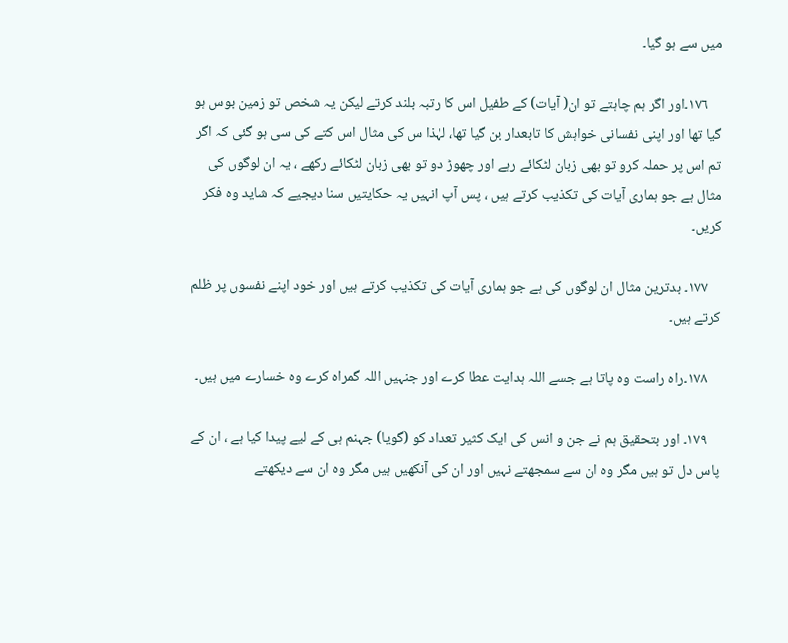میں سے ہو گیا۔

    ١٧٦۔اور اگر ہم چاہتے تو ان( آیات) کے طفیل اس کا رتبہ بلند کرتے لیکن یہ شخص تو زمین بوس ہو گیا تھا اور اپنی نفسانی خواہش کا تابعدار بن گیا تھا، لہٰذا س کی مثال اس کتے کی سی ہو گئی کہ اگر تم اس پر حملہ کرو تو بھی زبان لٹکائے رہے اور چھوڑ دو تو بھی زبان لٹکائے رکھے ، یہ ان لوگوں کی مثال ہے جو ہماری آیات کی تکذیب کرتے ہیں ، پس آپ انہیں یہ حکایتیں سنا دیجیے کہ شاید وہ فکر کریں۔

    ١٧٧۔ بدترین مثال ان لوگوں کی ہے جو ہماری آیات کی تکذیب کرتے ہیں اور خود اپنے نفسوں پر ظلم کرتے ہیں۔

    ١٧٨۔راہ راست وہ پاتا ہے جسے اللہ ہدایت عطا کرے اور جنہیں اللہ گمراہ کرے وہ خسارے میں ہیں۔

    ١٧٩۔ اور بتحقیق ہم نے جن و انس کی ایک کثیر تعداد کو (گویا) جہنم ہی کے لیے پیدا کیا ہے ، ان کے پاس دل تو ہیں مگر وہ ان سے سمجھتے نہیں اور ان کی آنکھیں ہیں مگر وہ ان سے دیکھتے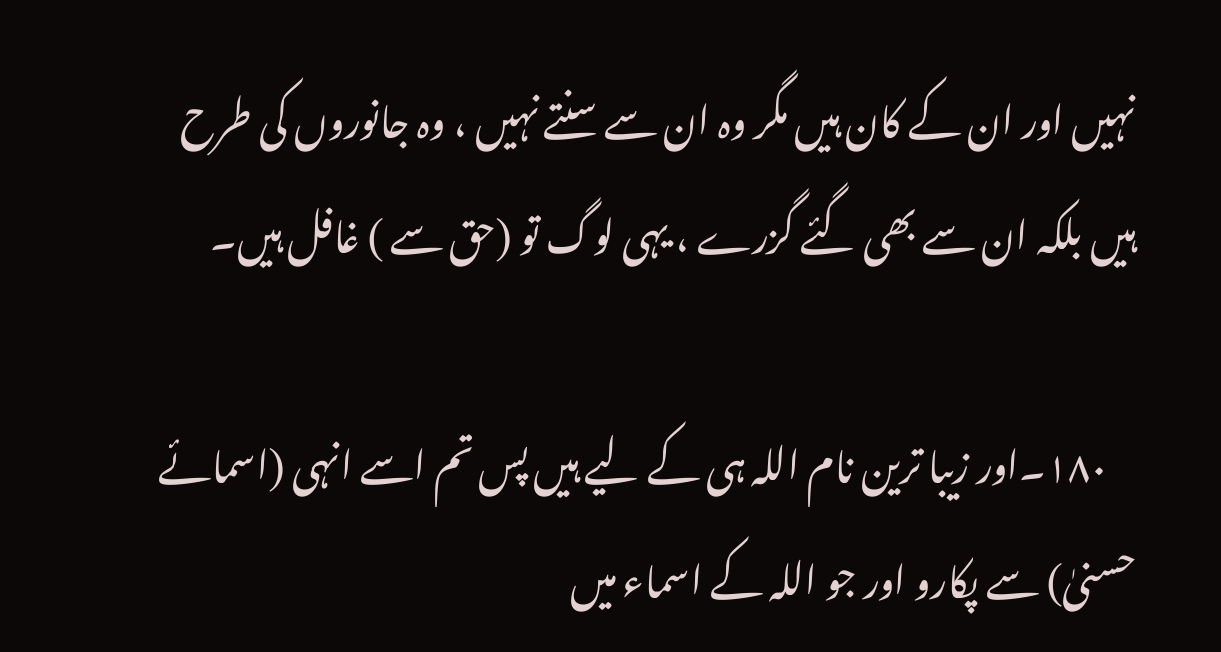نہیں اور ان کے کان ہیں مگر وہ ان سے سنتے نہیں ، وہ جانوروں کی طرح ہیں بلکہ ان سے بھی گئے گزرے ، یہی لوگ تو (حق سے ) غافل ہیں۔

    ١٨٠۔اور زیبا ترین نام اللہ ہی کے لیے ہیں پس تم اسے انہی (اسمائے حسنیٰ) سے پکارو اور جو اللہ کے اسماء میں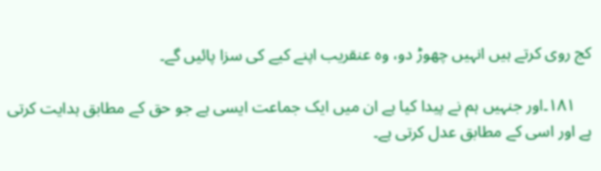کج روی کرتے ہیں انہیں چھوڑ دو، وہ عنقریب اپنے کیے کی سزا پائیں گے۔

    ١٨١۔اور جنہیں ہم نے پیدا کیا ہے ان میں ایک جماعت ایسی ہے جو حق کے مطابق ہدایت کرتی ہے اور اسی کے مطابق عدل کرتی ہے۔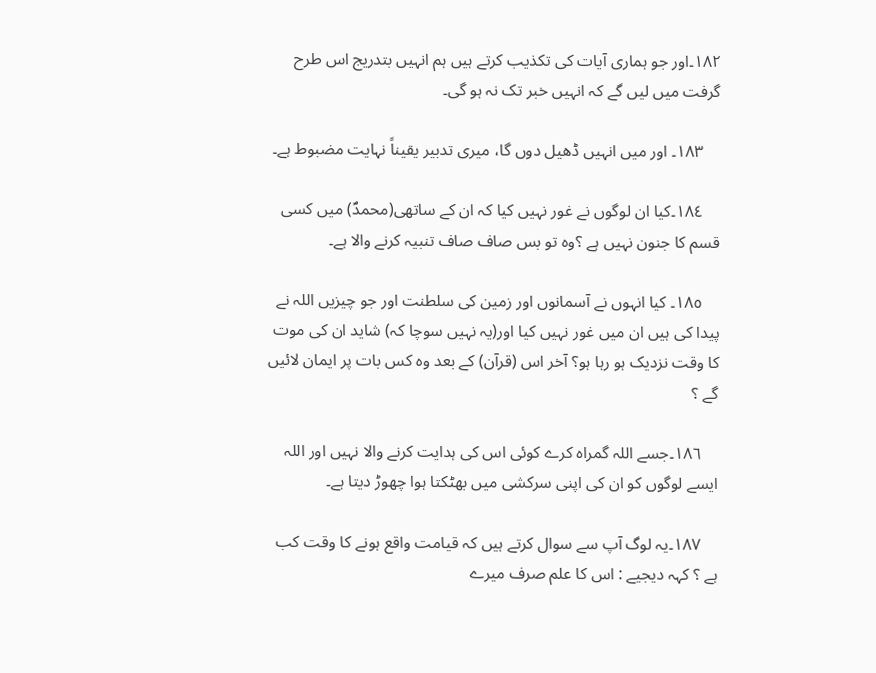١٨٢۔اور جو ہماری آیات کی تکذیب کرتے ہیں ہم انہیں بتدریج اس طرح گرفت میں لیں گے کہ انہیں خبر تک نہ ہو گی۔

    ١٨٣۔ اور میں انہیں ڈھیل دوں گا، میری تدبیر یقیناً نہایت مضبوط ہے۔

    ١٨٤۔کیا ان لوگوں نے غور نہیں کیا کہ ان کے ساتھی(محمدؐ) میں کسی قسم کا جنون نہیں ہے ؟وہ تو بس صاف صاف تنبیہ کرنے والا ہے۔

    ١٨٥۔ کیا انہوں نے آسمانوں اور زمین کی سلطنت اور جو چیزیں اللہ نے پیدا کی ہیں ان میں غور نہیں کیا اور(یہ نہیں سوچا کہ) شاید ان کی موت کا وقت نزدیک ہو رہا ہو؟ آخر اس (قرآن) کے بعد وہ کس بات پر ایمان لائیں گے ؟

    ١٨٦۔جسے اللہ گمراہ کرے کوئی اس کی ہدایت کرنے والا نہیں اور اللہ ایسے لوگوں کو ان کی اپنی سرکشی میں بھٹکتا ہوا چھوڑ دیتا ہے۔

    ١٨٧۔یہ لوگ آپ سے سوال کرتے ہیں کہ قیامت واقع ہونے کا وقت کب ہے ؟ کہہ دیجیے : اس کا علم صرف میرے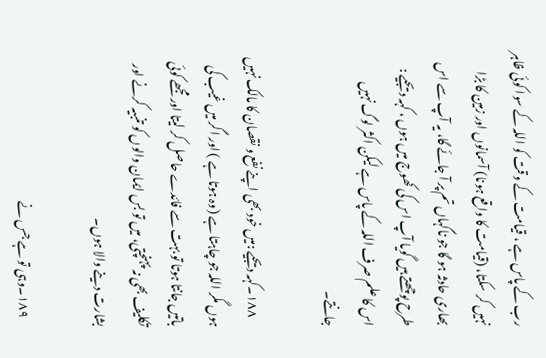رب کے پاس ہے ، قیامت کے وقت کو اللہ کے سوا کوئی ظاہر نہیں کر سکتا، (قیامت کا واقع ہونا) آسمانوں اور زمین کا بڑا بھاری حادثہ ہو گا جو ناگہاں تم پر آ جائے گا، یہ آپ سے اس طرح پوچھتے ہیں گویا آپ اس کی کھوج میں ہوں ، کہہ دیجیے : اس کا علم صرف اللہ کے پاس ہے لیکن اکثر لوگ نہیں جانتے۔

    ١٨٨۔کہہ دیجیے :میں خود بھی اپنے نفع و نقصان کا مالک نہیں ہوں مگر اللہ جو چاہتا ہے (وہ ہوتا ہے ) اور اگر میں غیب کی باتیں جانتا ہوتا تو بہت سے فائدے حاصل کر لیتا اور مجھے کوئی تکلیف بھی نہ پہنچتی، میں تو بس ایمان والوں کو تنبیہ کرنے اور بشارت دینے والا ہوں۔

    ١٨٩۔وہی تو ہے جس نے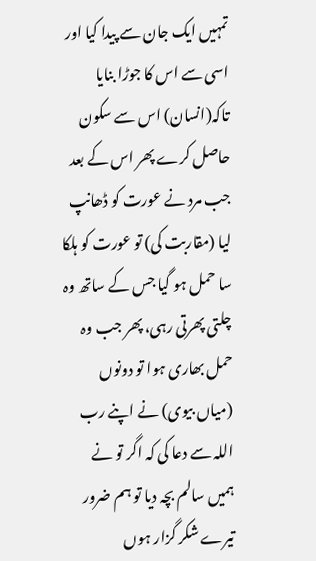تمہیں ایک جان سے پیدا کیا اور اسی سے اس کا جوڑا بنایا تاکہ(انسان) اس سے سکون حاصل کرے پھر اس کے بعد جب مرد نے عورت کو ڈھانپ لیا (مقاربت کی) تو عورت کو ہلکا سا حمل ہو گیا جس کے ساتھ وہ چلتی پھرتی رہی، پھر جب وہ حمل بھاری ہوا تو دونوں (میاں بیوی) نے اپنے رب اللہ سے دعا کی کہ اگر تو نے ہمیں سالم بچہ دیا تو ہم ضرور تیرے شکر گزار ہوں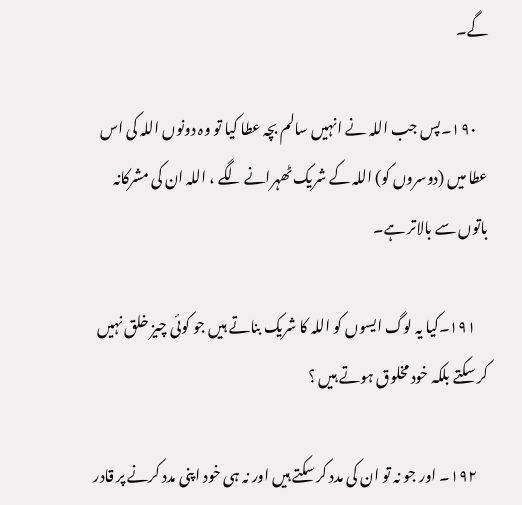گے۔

    ١٩٠۔پس جب اللہ نے انہیں سالم بچہ عطا کیا تو وہ دونوں اللہ کی اس عطا میں (دوسروں کو) اللہ کے شریک ٹھہرانے لگے ، اللہ ان کی مشرکانہ باتوں سے بالاتر ہے۔

    ١٩١۔کیا یہ لوگ ایسوں کو اللہ کا شریک بناتے ہیں جو کوئی چیز خلق نہیں کر سکتے بلکہ خود مخلوق ہوتے ہیں ؟

    ١٩٢۔ اور جو نہ تو ان کی مدد کر سکتے ہیں اور نہ ہی خود اپنی مدد کرنے پر قادر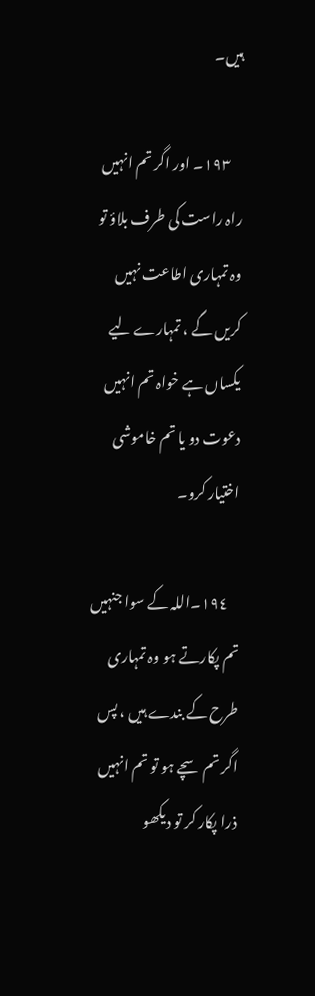ہیں۔

    ١٩٣۔ اور اگر تم انہیں راہ راست کی طرف بلاؤ تو وہ تمہاری اطاعت نہیں کریں گے ، تمہارے لیے یکساں ہے خواہ تم انہیں دعوت دو یا تم خاموشی اختیار کرو۔

    ١٩٤۔اللہ کے سوا جنہیں تم پکارتے ہو وہ تمہاری طرح کے بندے ہیں ، پس اگر تم سچے ہو تو تم انہیں ذرا پکار کر تو دیکھو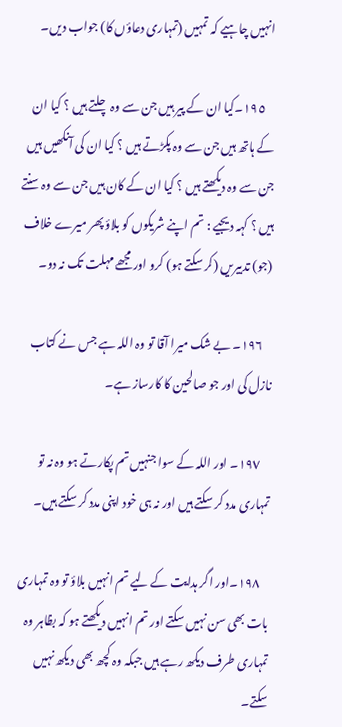انہیں چاہیے کہ تمہیں (تمہاری دعاؤں کا) جواب دیں۔

    ١٩٥۔کیا ان کے پیر ہیں جن سے وہ چلتے ہیں ؟ کیا ان کے ہاتھ ہیں جن سے وہ پکڑتے ہیں ؟ کیا ان کی آنکھیں ہیں جن سے وہ دیکھتے ہیں ؟ کیا ان کے کان ہیں جن سے وہ سنتے ہیں ؟ کہہ دیجیے : تم اپنے شریکوں کو بلاؤ پھر میرے خلاف (جو) تدبیریں (کر سکتے ہو) کرو اور مجھے مہلت تک نہ دو۔

    ١٩٦۔ بے شک میرا آقا تو وہ اللہ ہے جس نے کتاب نازل کی اور جو صالحین کا کارساز ہے۔

    ١٩٧۔ اور اللہ کے سوا جنہیں تم پکارتے ہو وہ نہ تو تمہاری مدد کر سکتے ہیں اور نہ ہی خود اپنی مدد کر سکتے ہیں۔

    ١٩٨۔اور اگر ہدایت کے لیے تم انہیں بلاؤ تو وہ تمہاری بات بھی سن نہیں سکتے اور تم انہیں دیکھتے ہو کہ بظاہر وہ تمہاری طرف دیکھ رہے ہیں جبکہ وہ کچھ بھی دیکھ نہیں سکتے۔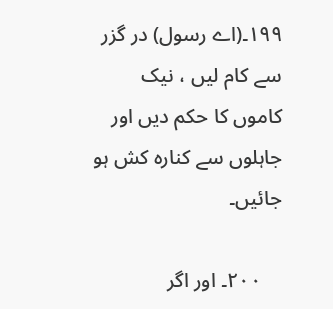١٩٩۔(اے رسول) در گزر سے کام لیں ، نیک کاموں کا حکم دیں اور جاہلوں سے کنارہ کش ہو جائیں۔

    ٢٠٠۔ اور اگر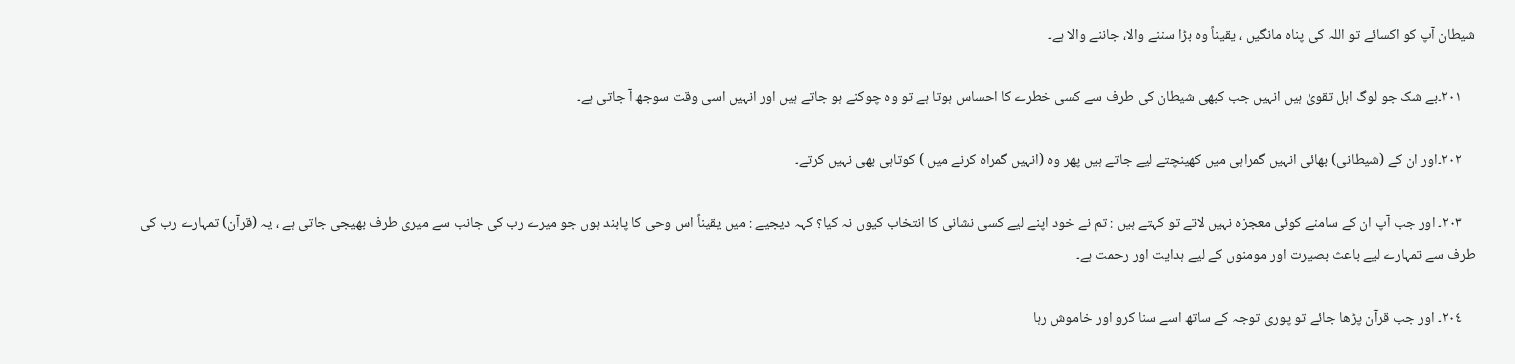شیطان آپ کو اکسائے تو اللہ کی پناہ مانگیں ، یقیناً وہ بڑا سننے والا، جاننے والا ہے۔

    ٢٠١۔بے شک جو لوگ اہل تقویٰ ہیں انہیں جب کبھی شیطان کی طرف سے کسی خطرے کا احساس ہوتا ہے تو وہ چوکنے ہو جاتے ہیں اور انہیں اسی وقت سوجھ آ جاتی ہے۔

    ٢٠٢۔اور ان کے (شیطانی) بھائی انہیں گمراہی میں کھینچتے لیے جاتے ہیں پھر وہ (انہیں گمراہ کرنے میں ) کوتاہی بھی نہیں کرتے۔

    ٢٠٣۔ اور جب آپ ان کے سامنے کوئی معجزہ نہیں لاتے تو کہتے ہیں : تم نے خود اپنے لیے کسی نشانی کا انتخاب کیوں نہ کیا؟ کہہ دیجیے : میں یقیناً اس وحی کا پابند ہوں جو میرے رب کی جانب سے میری طرف بھیجی جاتی ہے ، یہ (قرآن) تمہارے رب کی طرف سے تمہارے لیے باعث بصیرت اور مومنوں کے لیے ہدایت اور رحمت ہے۔

    ٢٠٤۔ اور جب قرآن پڑھا جائے تو پوری توجہ کے ساتھ اسے سنا کرو اور خاموش رہا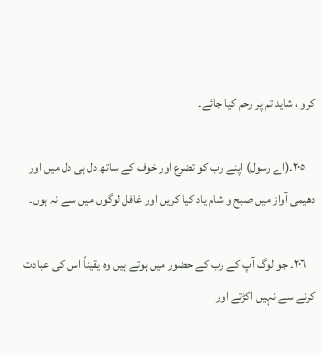کرو ، شاید تم پر رحم کیا جائے۔

    ٢٠٥۔(اے رسول) اپنے رب کو تضرع اور خوف کے ساتھ دل ہی دل میں اور دھیمی آواز میں صبح و شام یاد کیا کریں اور غافل لوگوں میں سے نہ ہوں۔

    ٢٠٦۔ جو لوگ آپ کے رب کے حضور میں ہوتے ہیں وہ یقیناً اس کی عبادت کرنے سے نہیں اکڑتے اور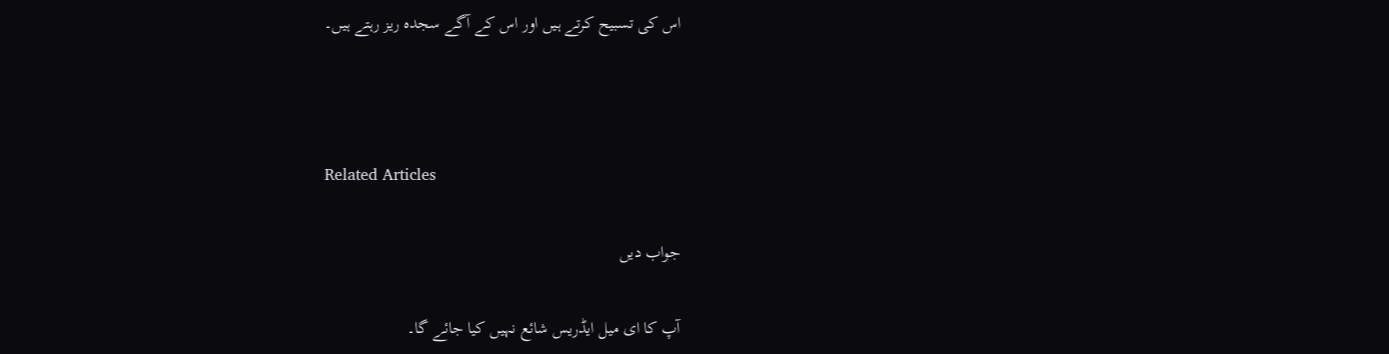اس کی تسبیح کرتے ہیں اور اس کے آگے سجدہ ریز رہتے ہیں۔



Related Articles

جواب دیں

آپ کا ای میل ایڈریس شائع نہیں کیا جائے گا۔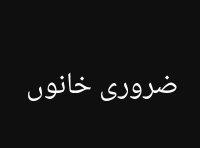ضروری خانوں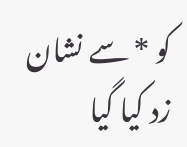کو * سے نشان زد کیا گیا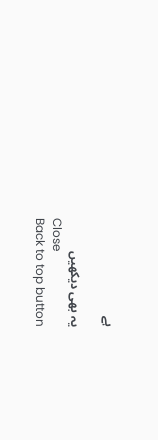ہے

یہ بھی دیکھیں
Close
Back to top button